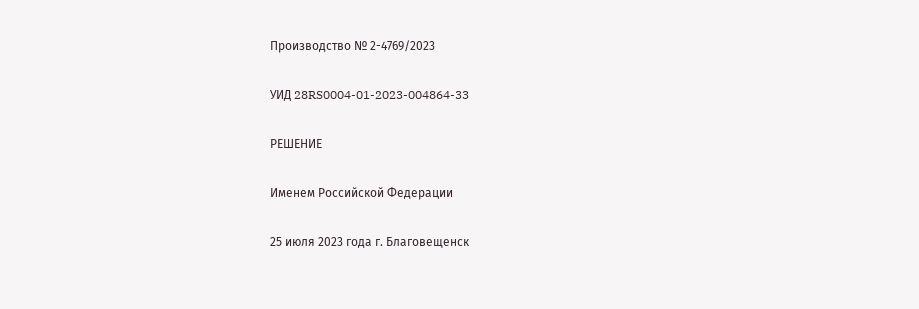Производство № 2-4769/2023

УИД 28RS0004-01-2023-004864-33

РЕШЕНИЕ

Именем Российской Федерации

25 июля 2023 года г. Благовещенск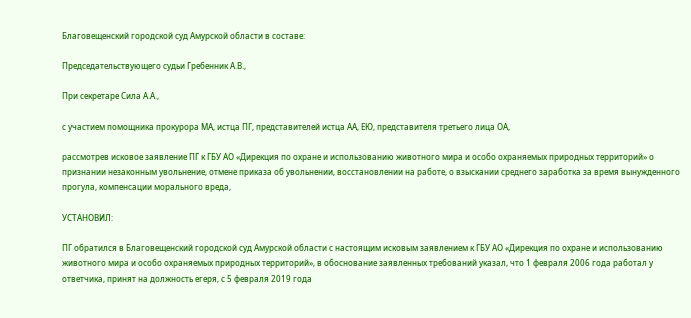Благовещенский городской суд Амурской области в составе:

Председательствующего судьи Гребенник А.В.,

При секретаре Сила А.А.,

с участием помощника прокурора МА, истца ПГ, представителей истца АА, ЕЮ, представителя третьего лица ОА,

рассмотрев исковое заявление ПГ к ГБУ АО «Дирекция по охране и использованию животного мира и особо охраняемых природных территорий» о признании незаконным увольнение, отмене приказа об увольнении, восстановлении на работе, о взыскании среднего заработка за время вынужденного прогула, компенсации морального вреда,

УСТАНОВИЛ:

ПГ обратился в Благовещенский городской суд Амурской области с настоящим исковым заявлением к ГБУ АО «Дирекция по охране и использованию животного мира и особо охраняемых природных территорий», в обоснование заявленных требований указал, что 1 февраля 2006 года работал у ответчика, принят на должность егеря, с 5 февраля 2019 года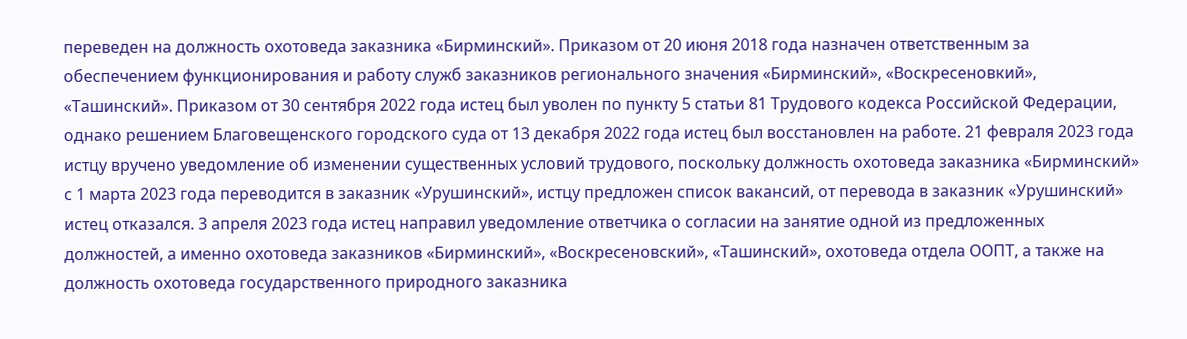переведен на должность охотоведа заказника «Бирминский». Приказом от 20 июня 2018 года назначен ответственным за обеспечением функционирования и работу служб заказников регионального значения «Бирминский», «Воскресеновкий», «Ташинский». Приказом от 30 сентября 2022 года истец был уволен по пункту 5 статьи 81 Трудового кодекса Российской Федерации, однако решением Благовещенского городского суда от 13 декабря 2022 года истец был восстановлен на работе. 21 февраля 2023 года истцу вручено уведомление об изменении существенных условий трудового, поскольку должность охотоведа заказника «Бирминский» с 1 марта 2023 года переводится в заказник «Урушинский», истцу предложен список вакансий, от перевода в заказник «Урушинский» истец отказался. 3 апреля 2023 года истец направил уведомление ответчика о согласии на занятие одной из предложенных должностей, а именно охотоведа заказников «Бирминский», «Воскресеновский», «Ташинский», охотоведа отдела ООПТ, а также на должность охотоведа государственного природного заказника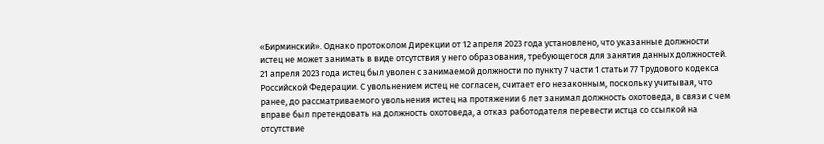«Бирминский». Однако протоколом Дирекции от 12 апреля 2023 года установлено, что указанные должности истец не может занимать в виде отсутствия у него образования, требующегося для занятия данных должностей. 21 апреля 2023 года истец был уволен с занимаемой должности по пункту 7 части 1 статьи 77 Трудового кодекса Российской Федерации. С увольнением истец не согласен, считает его незаконным, поскольку учитывая, что ранее, до рассматриваемого увольнения истец на протяжении 6 лет занимал должность охотоведа, в связи с чем вправе был претендовать на должность охотоведа, а отказ работодателя перевести истца со ссылкой на отсутствие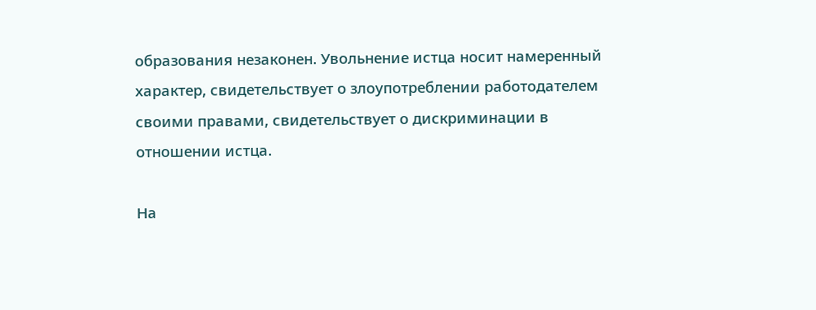образования незаконен. Увольнение истца носит намеренный характер, свидетельствует о злоупотреблении работодателем своими правами, свидетельствует о дискриминации в отношении истца.

На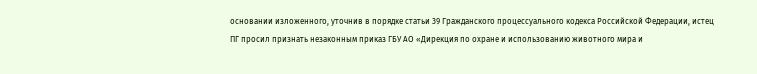основании изложенного, уточнив в порядке статьи 39 Гражданского процессуального кодекса Российской Федерации, истец ПГ просил признать незаконным приказ ГБУ АО «Дирекция по охране и использованию животного мира и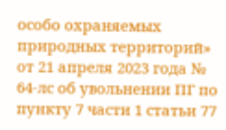особо охраняемых природных территорий» от 21 апреля 2023 года № 64-лс об увольнении ПГ по пункту 7 части 1 статьи 77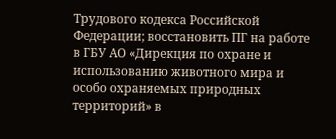Трудового кодекса Российской Федерации; восстановить ПГ на работе в ГБУ АО «Дирекция по охране и использованию животного мира и особо охраняемых природных территорий» в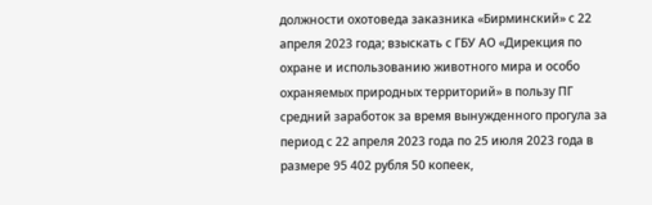должности охотоведа заказника «Бирминский» с 22 апреля 2023 года; взыскать с ГБУ АО «Дирекция по охране и использованию животного мира и особо охраняемых природных территорий» в пользу ПГ средний заработок за время вынужденного прогула за период с 22 апреля 2023 года по 25 июля 2023 года в размере 95 402 рубля 50 копеек,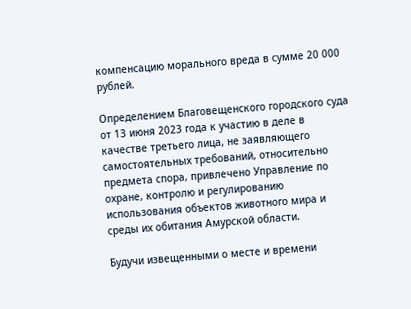компенсацию морального вреда в сумме 20 000 рублей.

Определением Благовещенского городского суда от 13 июня 2023 года к участию в деле в качестве третьего лица, не заявляющего самостоятельных требований, относительно предмета спора, привлечено Управление по охране, контролю и регулированию использования объектов животного мира и среды их обитания Амурской области.

Будучи извещенными о месте и времени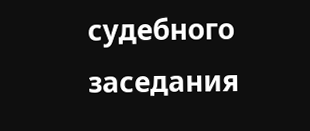судебного заседания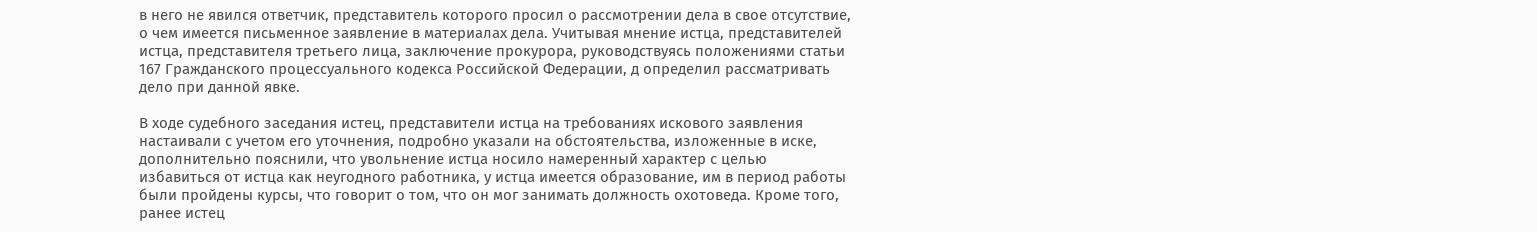в него не явился ответчик, представитель которого просил о рассмотрении дела в свое отсутствие, о чем имеется письменное заявление в материалах дела. Учитывая мнение истца, представителей истца, представителя третьего лица, заключение прокурора, руководствуясь положениями статьи 167 Гражданского процессуального кодекса Российской Федерации, д определил рассматривать дело при данной явке.

В ходе судебного заседания истец, представители истца на требованиях искового заявления настаивали с учетом его уточнения, подробно указали на обстоятельства, изложенные в иске, дополнительно пояснили, что увольнение истца носило намеренный характер с целью избавиться от истца как неугодного работника, у истца имеется образование, им в период работы были пройдены курсы, что говорит о том, что он мог занимать должность охотоведа. Кроме того, ранее истец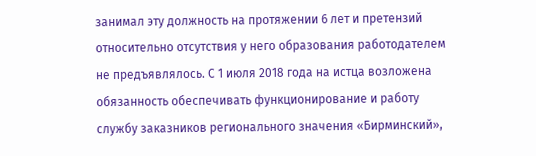занимал эту должность на протяжении 6 лет и претензий относительно отсутствия у него образования работодателем не предъявлялось. С 1 июля 2018 года на истца возложена обязанность обеспечивать функционирование и работу службу заказников регионального значения «Бирминский»,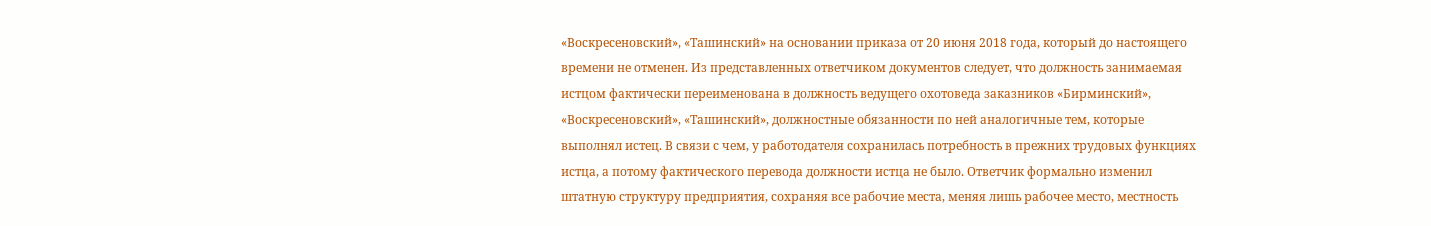«Воскресеновский», «Ташинский» на основании приказа от 20 июня 2018 года, который до настоящего времени не отменен. Из представленных ответчиком документов следует, что должность занимаемая истцом фактически переименована в должность ведущего охотоведа заказников «Бирминский», «Воскресеновский», «Ташинский», должностные обязанности по ней аналогичные тем, которые выполнял истец. В связи с чем, у работодателя сохранилась потребность в прежних трудовых функциях истца, а потому фактического перевода должности истца не было. Ответчик формально изменил штатную структуру предприятия, сохраняя все рабочие места, меняя лишь рабочее место, местность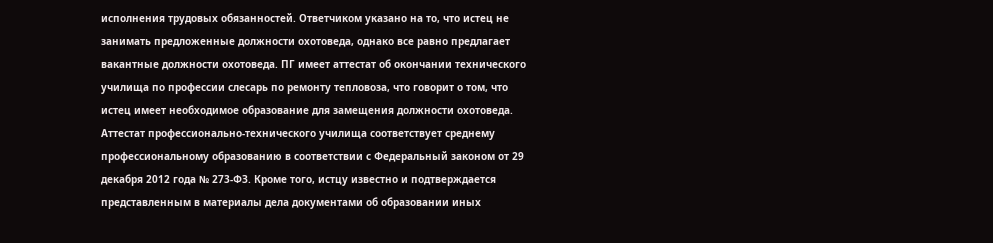исполнения трудовых обязанностей. Ответчиком указано на то, что истец не занимать предложенные должности охотоведа, однако все равно предлагает вакантные должности охотоведа. ПГ имеет аттестат об окончании технического училища по профессии слесарь по ремонту тепловоза, что говорит о том, что истец имеет необходимое образование для замещения должности охотоведа. Аттестат профессионально-технического училища соответствует среднему профессиональному образованию в соответствии с Федеральный законом от 29 декабря 2012 года № 273-ФЗ. Кроме того, истцу известно и подтверждается представленным в материалы дела документами об образовании иных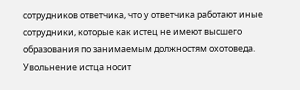сотрудников ответчика, что у ответчика работают иные сотрудники, которые как истец не имеют высшего образования по занимаемым должностям охотоведа. Увольнение истца носит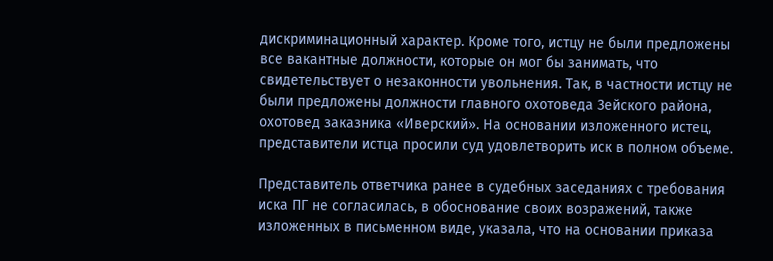дискриминационный характер. Кроме того, истцу не были предложены все вакантные должности, которые он мог бы занимать, что свидетельствует о незаконности увольнения. Так, в частности истцу не были предложены должности главного охотоведа Зейского района, охотовед заказника «Иверский». На основании изложенного истец, представители истца просили суд удовлетворить иск в полном объеме.

Представитель ответчика ранее в судебных заседаниях с требования иска ПГ не согласилась, в обоснование своих возражений, также изложенных в письменном виде, указала, что на основании приказа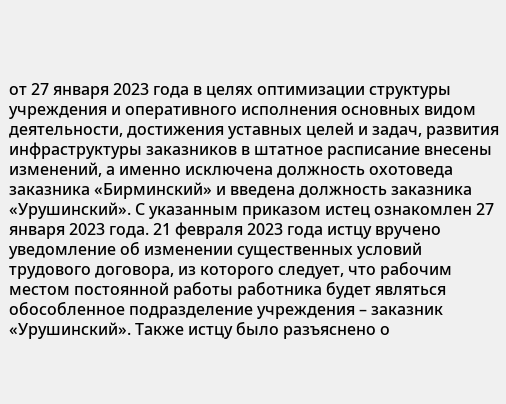от 27 января 2023 года в целях оптимизации структуры учреждения и оперативного исполнения основных видом деятельности, достижения уставных целей и задач, развития инфраструктуры заказников в штатное расписание внесены изменений, а именно исключена должность охотоведа заказника «Бирминский» и введена должность заказника «Урушинский». С указанным приказом истец ознакомлен 27 января 2023 года. 21 февраля 2023 года истцу вручено уведомление об изменении существенных условий трудового договора, из которого следует, что рабочим местом постоянной работы работника будет являться обособленное подразделение учреждения – заказник «Урушинский». Также истцу было разъяснено о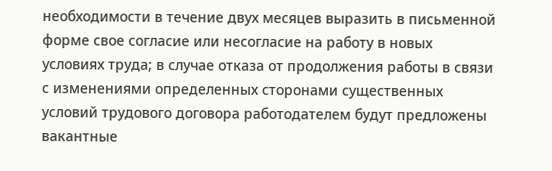необходимости в течение двух месяцев выразить в письменной форме свое согласие или несогласие на работу в новых условиях труда; в случае отказа от продолжения работы в связи с изменениями определенных сторонами существенных условий трудового договора работодателем будут предложены вакантные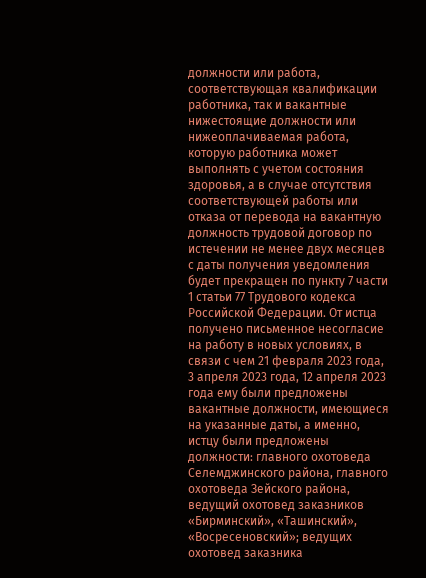должности или работа, соответствующая квалификации работника, так и вакантные нижестоящие должности или нижеоплачиваемая работа, которую работника может выполнять с учетом состояния здоровья, а в случае отсутствия соответствующей работы или отказа от перевода на вакантную должность трудовой договор по истечении не менее двух месяцев с даты получения уведомления будет прекращен по пункту 7 части 1 статьи 77 Трудового кодекса Российской Федерации. От истца получено письменное несогласие на работу в новых условиях, в связи с чем 21 февраля 2023 года, 3 апреля 2023 года, 12 апреля 2023 года ему были предложены вакантные должности, имеющиеся на указанные даты, а именно, истцу были предложены должности: главного охотоведа Селемджинского района, главного охотоведа Зейского района, ведущий охотовед заказников «Бирминский», «Ташинский», «Восресеновский»; ведущих охотовед заказника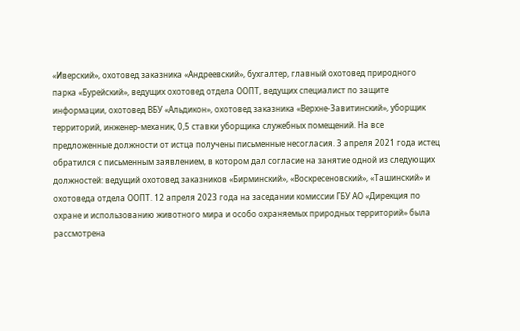«Иверский», охотовед заказника «Андреевский», бухгалтер, главный охотовед природного парка «Бурейский», ведущих охотовед отдела ООПТ, ведущих специалист по защите информации, охотовед ВБУ «Альдикон», охотовед заказника «Верхне-Завитинский», уборщик территорий, инженер-механик, 0,5 ставки уборщика служебных помещений. На все предложенные должности от истца получены письменные несогласия. 3 апреля 2021 года истец обратился с письменным заявлением, в котором дал согласие на занятие одной из следующих должностей: ведущий охотовед заказников «Бирминский», «Воскресеновский», «Ташинский» и охотоведа отдела ООПТ. 12 апреля 2023 года на заседании комиссии ГБУ АО «Дирекция по охране и использованию животного мира и особо охраняемых природных территорий» была рассмотрена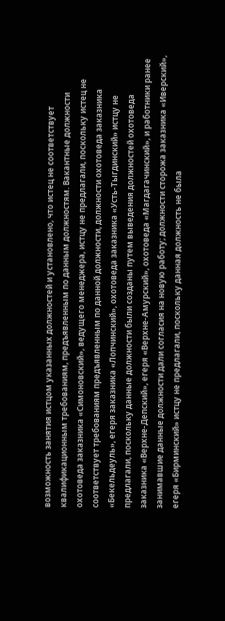возможность занятия истцом указанных должностей и установлено, что истец не соответствует квалификационным требованиям, предъявленным по данным должностям. Вакантные должности охотоведа заказника «Симоновский», ведущего менеджера, истцу не предлагали, поскольку истец не соответствует требованиям предъявленным по данной должности, должности охотоведа заказника «Бекельдеуль», егеря заказника «Лопчинский», охотоведа заказника «Усть-Тыгдинский» истцу не предлагали, поскольку данные должности были созданы путем выведения должностей охотоведа заказника «Верхне-Депский», егеря «Верхне-Амурский», охотоведа «Магдагачинский», и работники ранее занимавшие данные должности дали согласия на новую работу; должности сторожа заказника «Иверский», егеря «Бирминский» истцу не предлагали, поскольку данная должность не была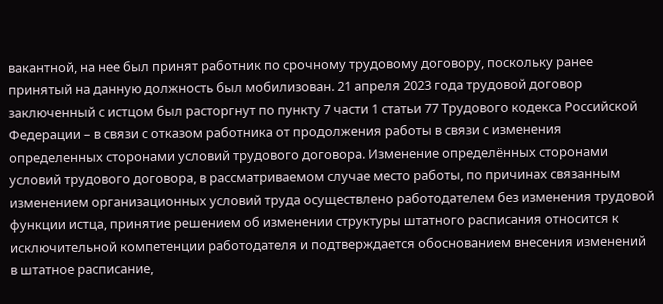вакантной, на нее был принят работник по срочному трудовому договору, поскольку ранее принятый на данную должность был мобилизован. 21 апреля 2023 года трудовой договор заключенный с истцом был расторгнут по пункту 7 части 1 статьи 77 Трудового кодекса Российской Федерации – в связи с отказом работника от продолжения работы в связи с изменения определенных сторонами условий трудового договора. Изменение определённых сторонами условий трудового договора, в рассматриваемом случае место работы, по причинах связанным изменением организационных условий труда осуществлено работодателем без изменения трудовой функции истца, принятие решением об изменении структуры штатного расписания относится к исключительной компетенции работодателя и подтверждается обоснованием внесения изменений в штатное расписание,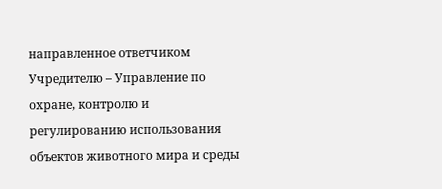направленное ответчиком Учредителю – Управление по охране, контролю и регулированию использования объектов животного мира и среды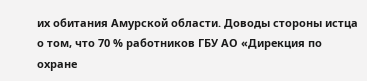их обитания Амурской области. Доводы стороны истца о том, что 70 % работников ГБУ АО «Дирекция по охране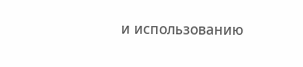и использованию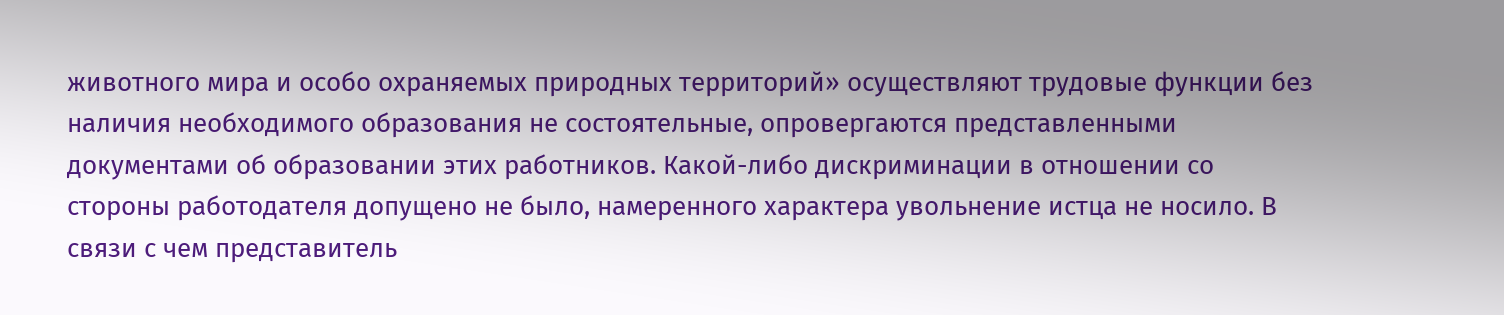животного мира и особо охраняемых природных территорий» осуществляют трудовые функции без наличия необходимого образования не состоятельные, опровергаются представленными документами об образовании этих работников. Какой-либо дискриминации в отношении со стороны работодателя допущено не было, намеренного характера увольнение истца не носило. В связи с чем представитель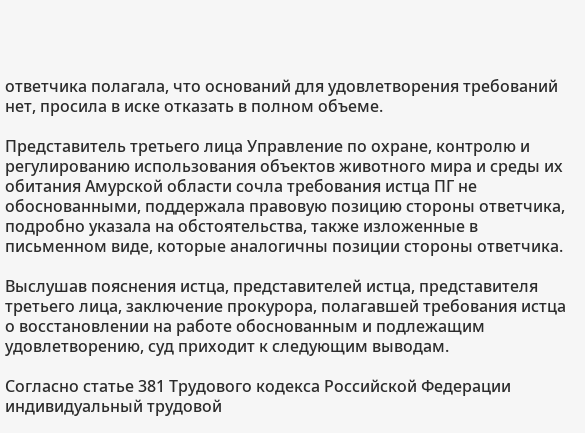ответчика полагала, что оснований для удовлетворения требований нет, просила в иске отказать в полном объеме.

Представитель третьего лица Управление по охране, контролю и регулированию использования объектов животного мира и среды их обитания Амурской области сочла требования истца ПГ не обоснованными, поддержала правовую позицию стороны ответчика, подробно указала на обстоятельства, также изложенные в письменном виде, которые аналогичны позиции стороны ответчика.

Выслушав пояснения истца, представителей истца, представителя третьего лица, заключение прокурора, полагавшей требования истца о восстановлении на работе обоснованным и подлежащим удовлетворению, суд приходит к следующим выводам.

Согласно статье 381 Трудового кодекса Российской Федерации индивидуальный трудовой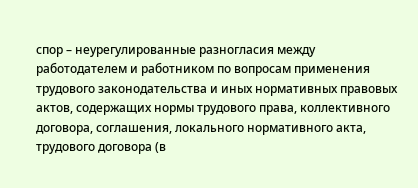спор – неурегулированные разногласия между работодателем и работником по вопросам применения трудового законодательства и иных нормативных правовых актов, содержащих нормы трудового права, коллективного договора, соглашения, локального нормативного акта, трудового договора (в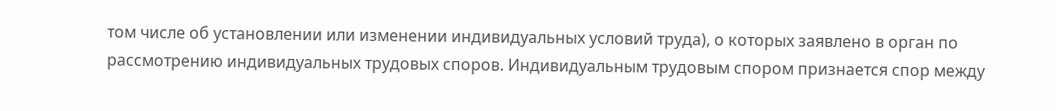том числе об установлении или изменении индивидуальных условий труда), о которых заявлено в орган по рассмотрению индивидуальных трудовых споров. Индивидуальным трудовым спором признается спор между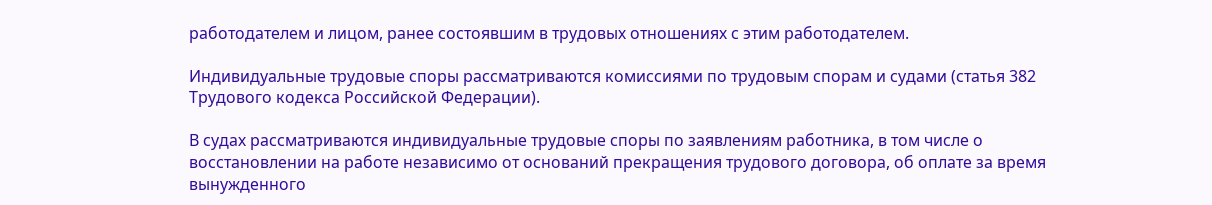работодателем и лицом, ранее состоявшим в трудовых отношениях с этим работодателем.

Индивидуальные трудовые споры рассматриваются комиссиями по трудовым спорам и судами (статья 382 Трудового кодекса Российской Федерации).

В судах рассматриваются индивидуальные трудовые споры по заявлениям работника, в том числе о восстановлении на работе независимо от оснований прекращения трудового договора, об оплате за время вынужденного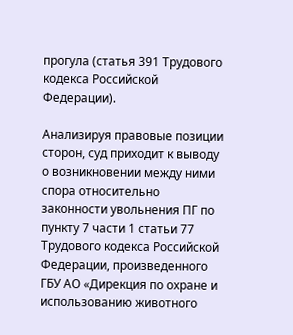прогула (статья 391 Трудового кодекса Российской Федерации).

Анализируя правовые позиции сторон, суд приходит к выводу о возникновении между ними спора относительно законности увольнения ПГ по пункту 7 части 1 статьи 77 Трудового кодекса Российской Федерации, произведенного ГБУ АО «Дирекция по охране и использованию животного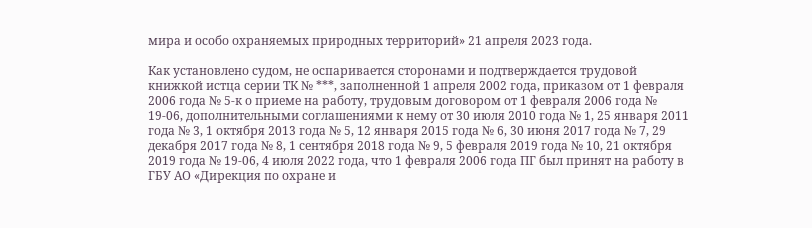мира и особо охраняемых природных территорий» 21 апреля 2023 года.

Как установлено судом, не оспаривается сторонами и подтверждается трудовой книжкой истца серии ТК № ***, заполненной 1 апреля 2002 года, приказом от 1 февраля 2006 года № 5-к о приеме на работу, трудовым договором от 1 февраля 2006 года № 19-06, дополнительными соглашениями к нему от 30 июля 2010 года № 1, 25 января 2011 года № 3, 1 октября 2013 года № 5, 12 января 2015 года № 6, 30 июня 2017 года № 7, 29 декабря 2017 года № 8, 1 сентября 2018 года № 9, 5 февраля 2019 года № 10, 21 октября 2019 года № 19-06, 4 июля 2022 года, что 1 февраля 2006 года ПГ был принят на работу в ГБУ АО «Дирекция по охране и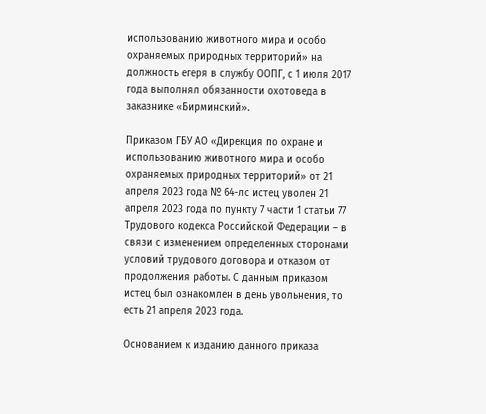использованию животного мира и особо охраняемых природных территорий» на должность егеря в службу ООПГ, с 1 июля 2017 года выполнял обязанности охотоведа в заказнике «Бирминский».

Приказом ГБУ АО «Дирекция по охране и использованию животного мира и особо охраняемых природных территорий» от 21 апреля 2023 года № 64-лс истец уволен 21 апреля 2023 года по пункту 7 части 1 статьи 77 Трудового кодекса Российской Федерации – в связи с изменением определенных сторонами условий трудового договора и отказом от продолжения работы. С данным приказом истец был ознакомлен в день увольнения, то есть 21 апреля 2023 года.

Основанием к изданию данного приказа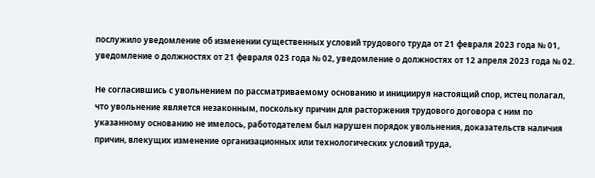послужило уведомление об изменении существенных условий трудового труда от 21 февраля 2023 года № 01, уведомление о должностях от 21 февраля 023 года № 02, уведомление о должностях от 12 апреля 2023 года № 02.

Не согласившись с увольнением по рассматриваемому основанию и инициируя настоящий спор, истец полагал, что увольнение является незаконным, поскольку причин для расторжения трудового договора с ним по указанному основанию не имелось, работодателем был нарушен порядок увольнения, доказательств наличия причин, влекущих изменение организационных или технологических условий труда,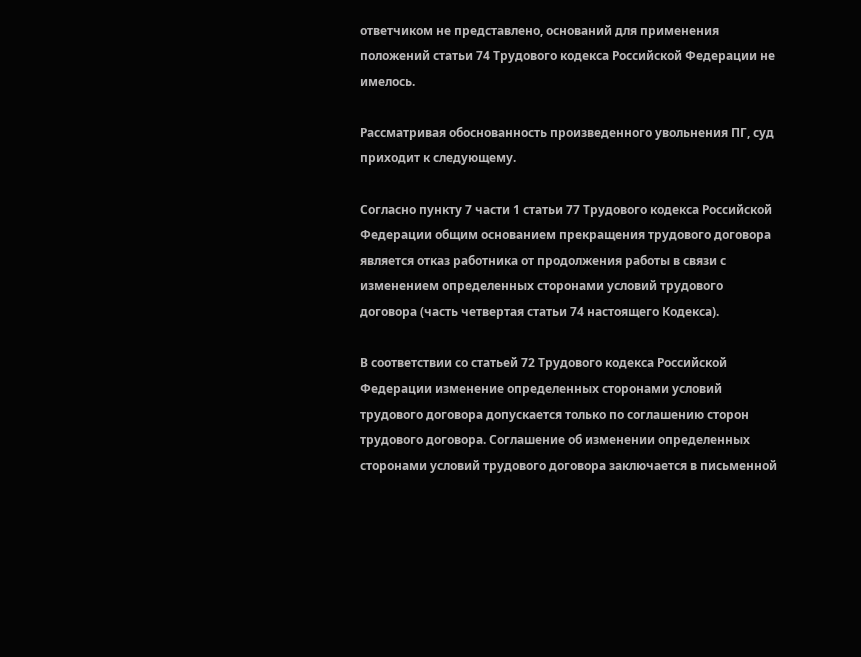ответчиком не представлено, оснований для применения положений статьи 74 Трудового кодекса Российской Федерации не имелось.

Рассматривая обоснованность произведенного увольнения ПГ, суд приходит к следующему.

Согласно пункту 7 части 1 статьи 77 Трудового кодекса Российской Федерации общим основанием прекращения трудового договора является отказ работника от продолжения работы в связи с изменением определенных сторонами условий трудового договора (часть четвертая статьи 74 настоящего Кодекса).

В соответствии со статьей 72 Трудового кодекса Российской Федерации изменение определенных сторонами условий трудового договора допускается только по соглашению сторон трудового договора. Соглашение об изменении определенных сторонами условий трудового договора заключается в письменной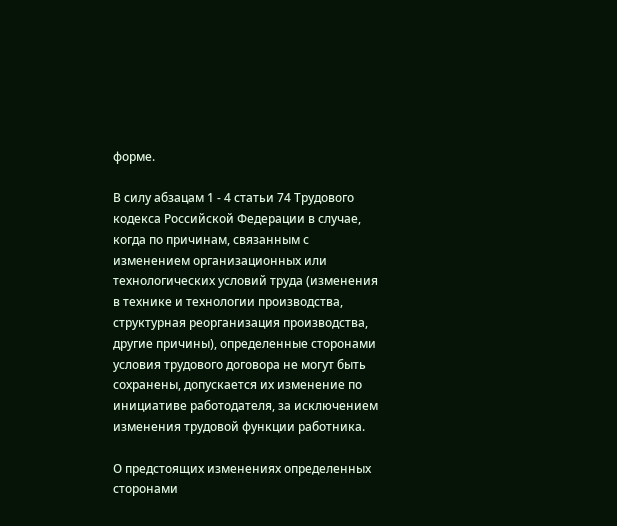форме.

В силу абзацам 1 - 4 статьи 74 Трудового кодекса Российской Федерации в случае, когда по причинам, связанным с изменением организационных или технологических условий труда (изменения в технике и технологии производства, структурная реорганизация производства, другие причины), определенные сторонами условия трудового договора не могут быть сохранены, допускается их изменение по инициативе работодателя, за исключением изменения трудовой функции работника.

О предстоящих изменениях определенных сторонами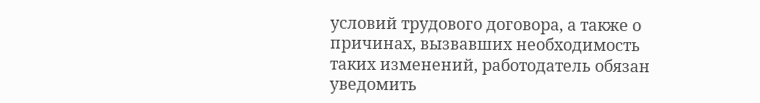условий трудового договора, а также о причинах, вызвавших необходимость таких изменений, работодатель обязан уведомить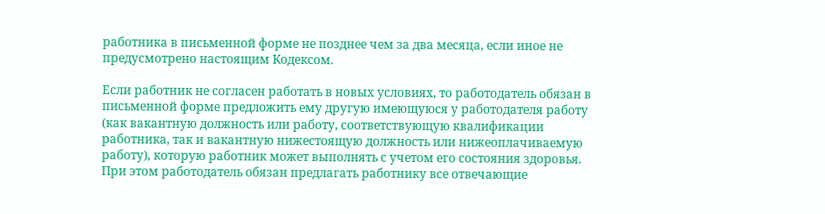работника в письменной форме не позднее чем за два месяца, если иное не предусмотрено настоящим Кодексом.

Если работник не согласен работать в новых условиях, то работодатель обязан в письменной форме предложить ему другую имеющуюся у работодателя работу (как вакантную должность или работу, соответствующую квалификации работника, так и вакантную нижестоящую должность или нижеоплачиваемую работу), которую работник может выполнять с учетом его состояния здоровья. При этом работодатель обязан предлагать работнику все отвечающие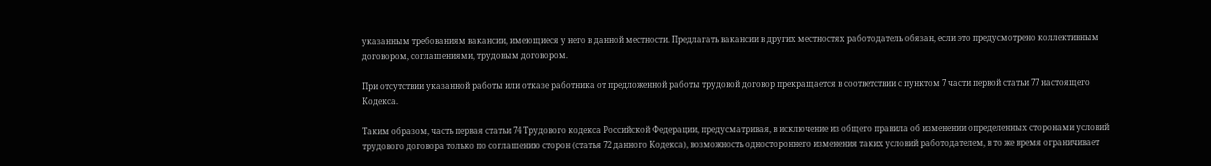указанным требованиям вакансии, имеющиеся у него в данной местности. Предлагать вакансии в других местностях работодатель обязан, если это предусмотрено коллективным договором, соглашениями, трудовым договором.

При отсутствии указанной работы или отказе работника от предложенной работы трудовой договор прекращается в соответствии с пунктом 7 части первой статьи 77 настоящего Кодекса.

Таким образом, часть первая статьи 74 Трудового кодекса Российской Федерации, предусматривая, в исключение из общего правила об изменении определенных сторонами условий трудового договора только по соглашению сторон (статья 72 данного Кодекса), возможность одностороннего изменения таких условий работодателем, в то же время ограничивает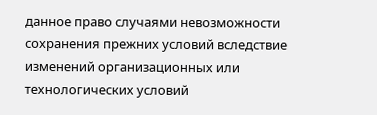данное право случаями невозможности сохранения прежних условий вследствие изменений организационных или технологических условий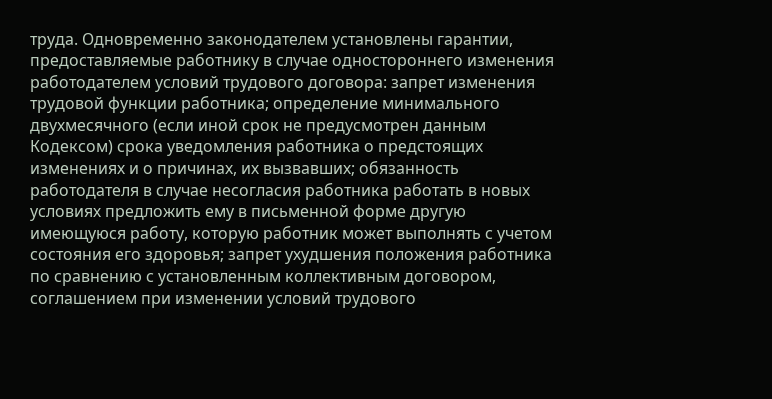труда. Одновременно законодателем установлены гарантии, предоставляемые работнику в случае одностороннего изменения работодателем условий трудового договора: запрет изменения трудовой функции работника; определение минимального двухмесячного (если иной срок не предусмотрен данным Кодексом) срока уведомления работника о предстоящих изменениях и о причинах, их вызвавших; обязанность работодателя в случае несогласия работника работать в новых условиях предложить ему в письменной форме другую имеющуюся работу, которую работник может выполнять с учетом состояния его здоровья; запрет ухудшения положения работника по сравнению с установленным коллективным договором, соглашением при изменении условий трудового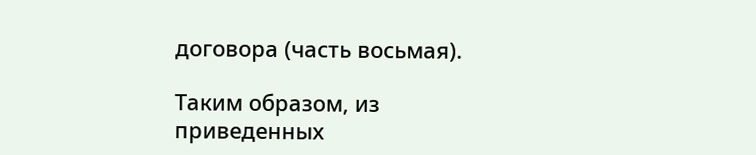договора (часть восьмая).

Таким образом, из приведенных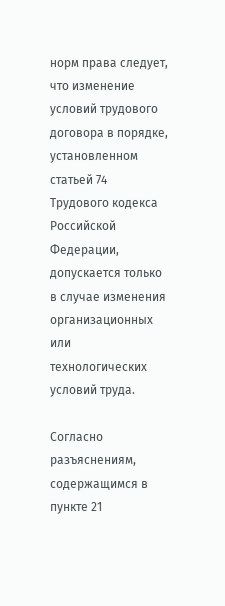норм права следует, что изменение условий трудового договора в порядке, установленном статьей 74 Трудового кодекса Российской Федерации, допускается только в случае изменения организационных или технологических условий труда.

Согласно разъяснениям, содержащимся в пункте 21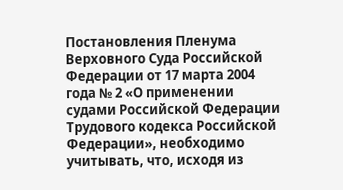Постановления Пленума Верховного Суда Российской Федерации от 17 марта 2004 года № 2 «О применении судами Российской Федерации Трудового кодекса Российской Федерации», необходимо учитывать, что, исходя из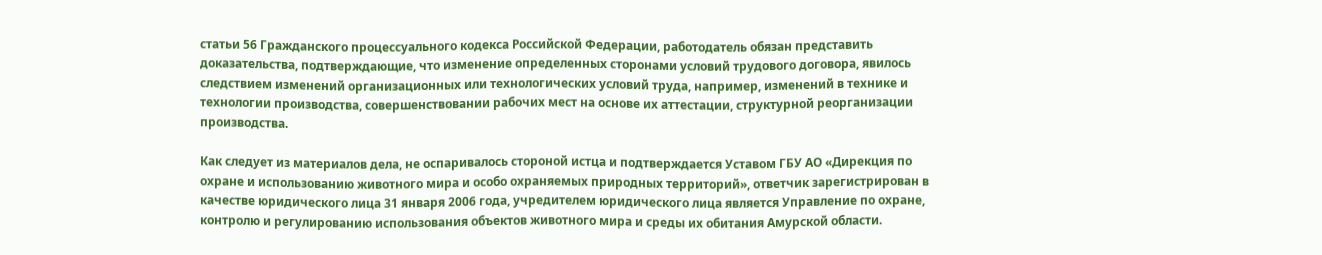статьи 56 Гражданского процессуального кодекса Российской Федерации, работодатель обязан представить доказательства, подтверждающие, что изменение определенных сторонами условий трудового договора, явилось следствием изменений организационных или технологических условий труда, например, изменений в технике и технологии производства, совершенствовании рабочих мест на основе их аттестации, структурной реорганизации производства.

Как следует из материалов дела, не оспаривалось стороной истца и подтверждается Уставом ГБУ АО «Дирекция по охране и использованию животного мира и особо охраняемых природных территорий», ответчик зарегистрирован в качестве юридического лица 31 января 2006 года, учредителем юридического лица является Управление по охране, контролю и регулированию использования объектов животного мира и среды их обитания Амурской области.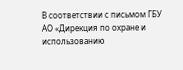В соответствии с письмом ГБУ АО «Дирекция по охране и использованию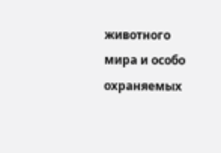животного мира и особо охраняемых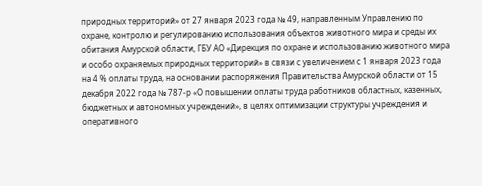природных территорий» от 27 января 2023 года № 49, направленным Управлению по охране, контролю и регулированию использования объектов животного мира и среды их обитания Амурской области, ГБУ АО «Дирекция по охране и использованию животного мира и особо охраняемых природных территорий» в связи с увеличением с 1 января 2023 года на 4 % оплаты труда, на основании распоряжения Правительства Амурской области от 15 декабря 2022 года № 787-р «О повышении оплаты труда работников областных, казенных, бюджетных и автономных учреждений», в целях оптимизации структуры учреждения и оперативного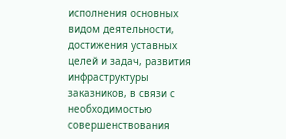исполнения основных видом деятельности, достижения уставных целей и задач, развития инфраструктуры заказников, в связи с необходимостью совершенствования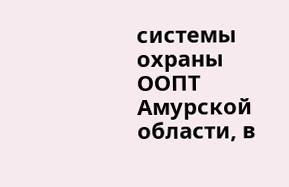системы охраны ООПТ Амурской области, в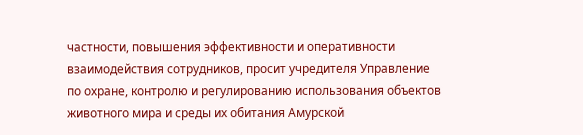частности, повышения эффективности и оперативности взаимодействия сотрудников, просит учредителя Управление по охране, контролю и регулированию использования объектов животного мира и среды их обитания Амурской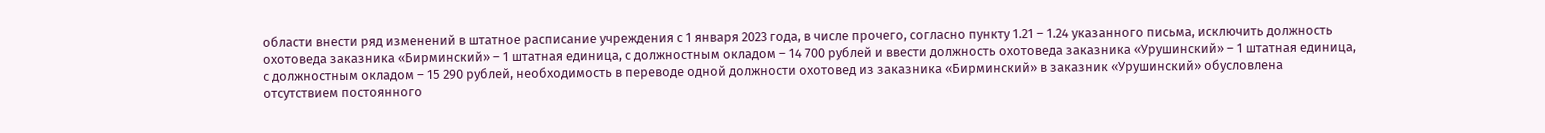области внести ряд изменений в штатное расписание учреждения с 1 января 2023 года, в числе прочего, согласно пункту 1.21 – 1.24 указанного письма, исключить должность охотоведа заказника «Бирминский» – 1 штатная единица, с должностным окладом – 14 700 рублей и ввести должность охотоведа заказника «Урушинский» – 1 штатная единица, с должностным окладом – 15 290 рублей, необходимость в переводе одной должности охотовед из заказника «Бирминский» в заказник «Урушинский» обусловлена отсутствием постоянного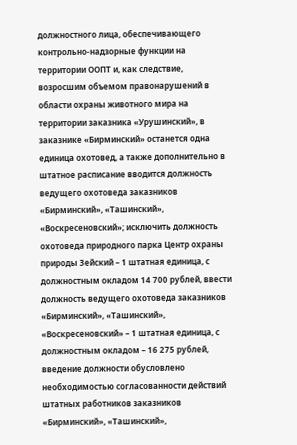должностного лица, обеспечивающего контрольно-надзорные функции на территории ООПТ и, как следствие, возросшим объемом правонарушений в области охраны животного мира на территории заказника «Урушинский», в заказнике «Бирминский» останется одна единица охотовед, а также дополнительно в штатное расписание вводится должность ведущего охотоведа заказников «Бирминский», «Ташинский», «Воскресеновский»; исключить должность охотоведа природного парка Центр охраны природы Зейский – 1 штатная единица, с должностным окладом 14 700 рублей, ввести должность ведущего охотоведа заказников «Бирминский», «Ташинский», «Воскресеновский» – 1 штатная единица, с должностным окладом – 16 275 рублей, введение должности обусловлено необходимостью согласованности действий штатных работников заказников «Бирминский», «Ташинский»,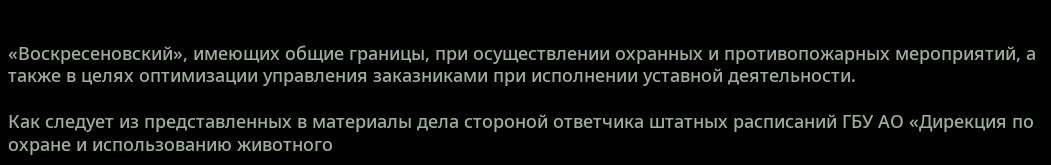«Воскресеновский», имеющих общие границы, при осуществлении охранных и противопожарных мероприятий, а также в целях оптимизации управления заказниками при исполнении уставной деятельности.

Как следует из представленных в материалы дела стороной ответчика штатных расписаний ГБУ АО «Дирекция по охране и использованию животного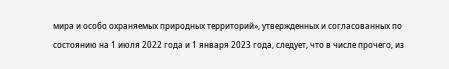мира и особо охраняемых природных территорий», утвержденных и согласованных по состоянию на 1 июля 2022 года и 1 января 2023 года, следует, что в числе прочего, из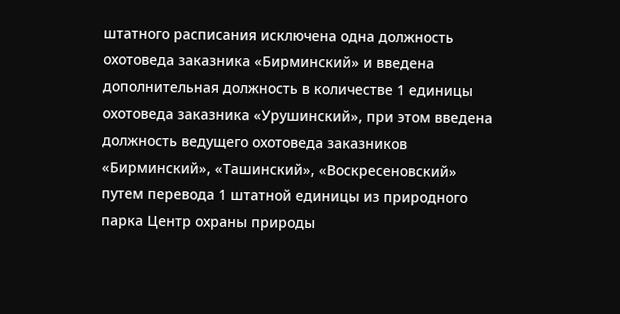штатного расписания исключена одна должность охотоведа заказника «Бирминский» и введена дополнительная должность в количестве 1 единицы охотоведа заказника «Урушинский», при этом введена должность ведущего охотоведа заказников «Бирминский», «Ташинский», «Воскресеновский» путем перевода 1 штатной единицы из природного парка Центр охраны природы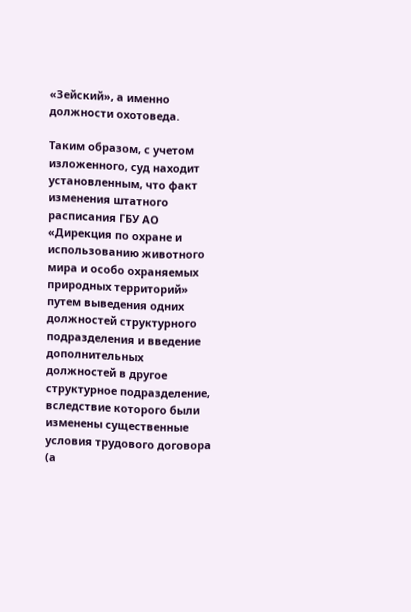«Зейский», а именно должности охотоведа.

Таким образом, с учетом изложенного, суд находит установленным, что факт изменения штатного расписания ГБУ АО «Дирекция по охране и использованию животного мира и особо охраняемых природных территорий» путем выведения одних должностей структурного подразделения и введение дополнительных должностей в другое структурное подразделение, вследствие которого были изменены существенные условия трудового договора (а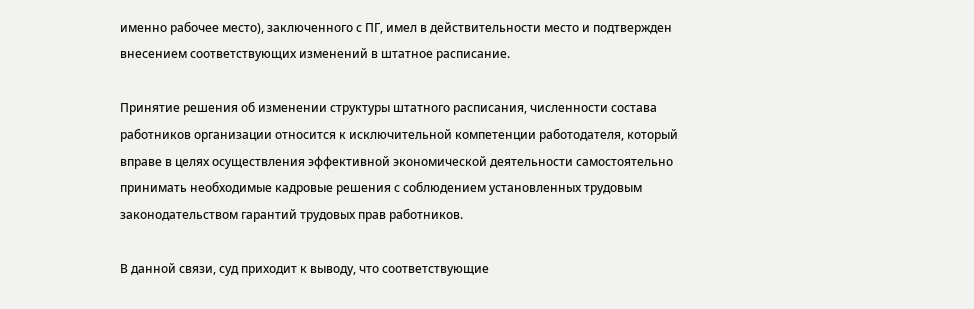именно рабочее место), заключенного с ПГ, имел в действительности место и подтвержден внесением соответствующих изменений в штатное расписание.

Принятие решения об изменении структуры штатного расписания, численности состава работников организации относится к исключительной компетенции работодателя, который вправе в целях осуществления эффективной экономической деятельности самостоятельно принимать необходимые кадровые решения с соблюдением установленных трудовым законодательством гарантий трудовых прав работников.

В данной связи, суд приходит к выводу, что соответствующие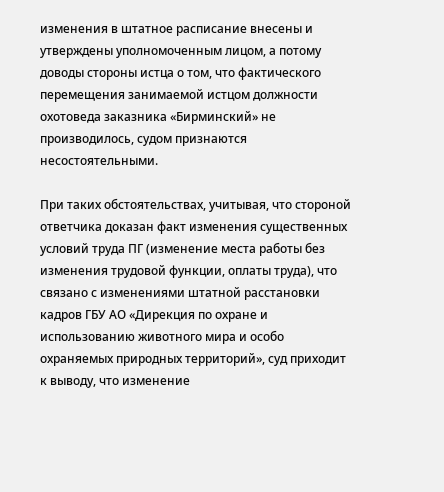изменения в штатное расписание внесены и утверждены уполномоченным лицом, а потому доводы стороны истца о том, что фактического перемещения занимаемой истцом должности охотоведа заказника «Бирминский» не производилось, судом признаются несостоятельными.

При таких обстоятельствах, учитывая, что стороной ответчика доказан факт изменения существенных условий труда ПГ (изменение места работы без изменения трудовой функции, оплаты труда), что связано с изменениями штатной расстановки кадров ГБУ АО «Дирекция по охране и использованию животного мира и особо охраняемых природных территорий», суд приходит к выводу, что изменение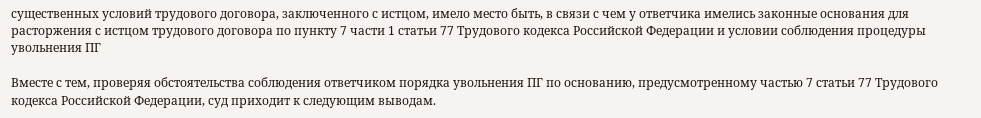существенных условий трудового договора, заключенного с истцом, имело место быть, в связи с чем у ответчика имелись законные основания для расторжения с истцом трудового договора по пункту 7 части 1 статьи 77 Трудового кодекса Российской Федерации и условии соблюдения процедуры увольнения ПГ

Вместе с тем, проверяя обстоятельства соблюдения ответчиком порядка увольнения ПГ по основанию, предусмотренному частью 7 статьи 77 Трудового кодекса Российской Федерации, суд приходит к следующим выводам.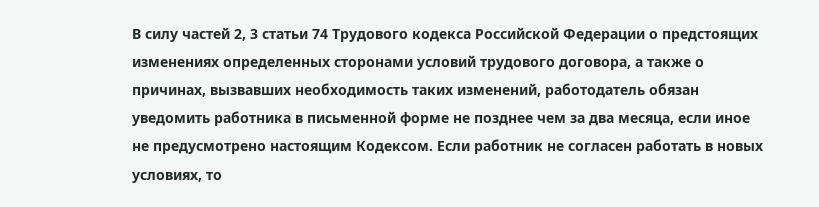В силу частей 2, 3 статьи 74 Трудового кодекса Российской Федерации о предстоящих изменениях определенных сторонами условий трудового договора, а также о причинах, вызвавших необходимость таких изменений, работодатель обязан уведомить работника в письменной форме не позднее чем за два месяца, если иное не предусмотрено настоящим Кодексом. Если работник не согласен работать в новых условиях, то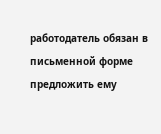работодатель обязан в письменной форме предложить ему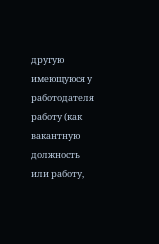другую имеющуюся у работодателя работу (как вакантную должность или работу,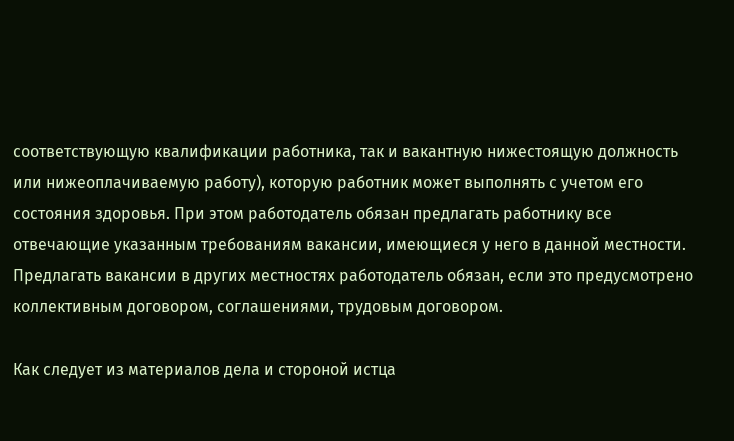соответствующую квалификации работника, так и вакантную нижестоящую должность или нижеоплачиваемую работу), которую работник может выполнять с учетом его состояния здоровья. При этом работодатель обязан предлагать работнику все отвечающие указанным требованиям вакансии, имеющиеся у него в данной местности. Предлагать вакансии в других местностях работодатель обязан, если это предусмотрено коллективным договором, соглашениями, трудовым договором.

Как следует из материалов дела и стороной истца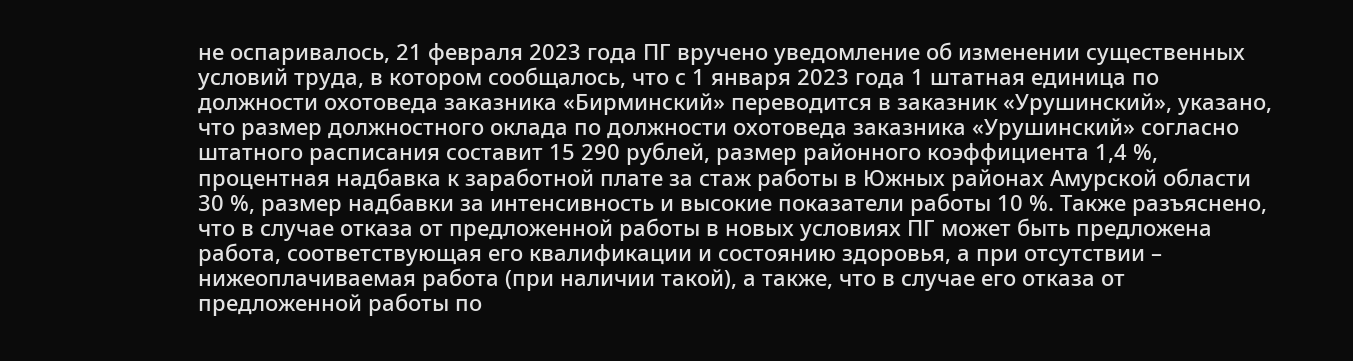не оспаривалось, 21 февраля 2023 года ПГ вручено уведомление об изменении существенных условий труда, в котором сообщалось, что с 1 января 2023 года 1 штатная единица по должности охотоведа заказника «Бирминский» переводится в заказник «Урушинский», указано, что размер должностного оклада по должности охотоведа заказника «Урушинский» согласно штатного расписания составит 15 290 рублей, размер районного коэффициента 1,4 %, процентная надбавка к заработной плате за стаж работы в Южных районах Амурской области 30 %, размер надбавки за интенсивность и высокие показатели работы 10 %. Также разъяснено, что в случае отказа от предложенной работы в новых условиях ПГ может быть предложена работа, соответствующая его квалификации и состоянию здоровья, а при отсутствии – нижеоплачиваемая работа (при наличии такой), а также, что в случае его отказа от предложенной работы по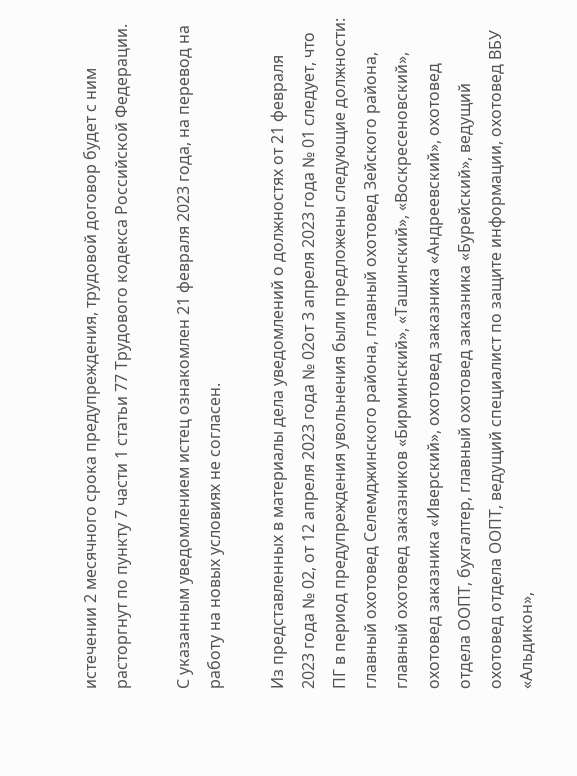истечении 2 месячного срока предупреждения, трудовой договор будет с ним расторгнут по пункту 7 части 1 статьи 77 Трудового кодекса Российской Федерации.

С указанным уведомлением истец ознакомлен 21 февраля 2023 года, на перевод на работу на новых условиях не согласен.

Из представленных в материалы дела уведомлений о должностях от 21 февраля 2023 года № 02, от 12 апреля 2023 года № 02от 3 апреля 2023 года № 01 следует, что ПГ в период предупреждения увольнения были предложены следующие должности: главный охотовед Селемджинского района, главный охотовед Зейского района, главный охотовед заказников «Бирминский», «Ташинский», «Воскресеновский», охотовед заказника «Иверский», охотовед заказника «Андреевский», охотовед отдела ООПТ, бухгалтер, главный охотовед заказника «Бурейский», ведущий охотовед отдела ООПТ, ведущий специалист по защите информации, охотовед ВБУ «Альдикон»,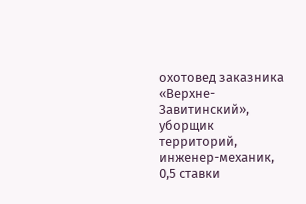охотовед заказника «Верхне-Завитинский», уборщик территорий, инженер-механик, 0,5 ставки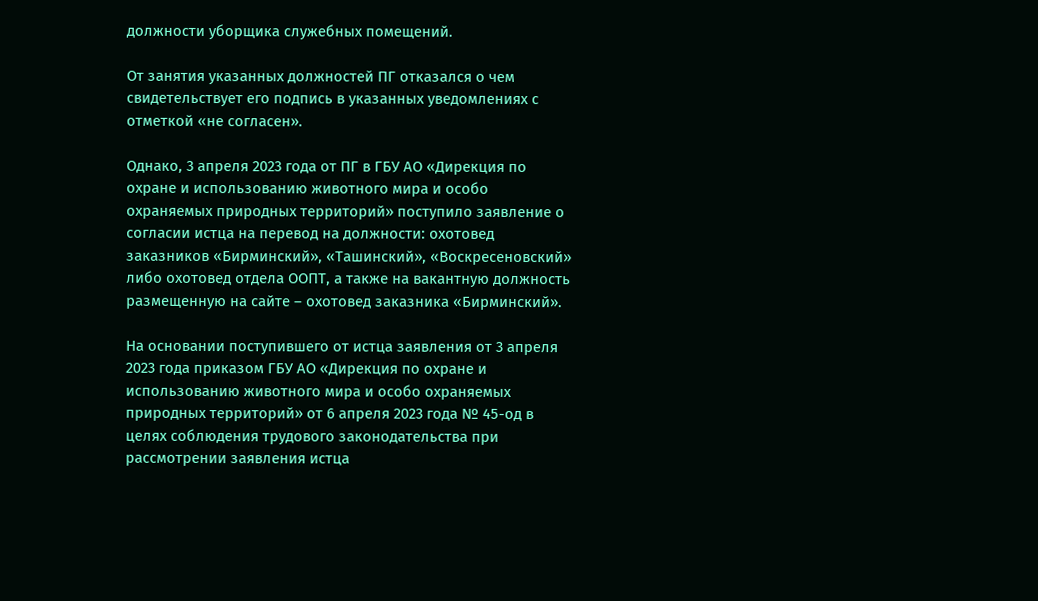должности уборщика служебных помещений.

От занятия указанных должностей ПГ отказался о чем свидетельствует его подпись в указанных уведомлениях с отметкой «не согласен».

Однако, 3 апреля 2023 года от ПГ в ГБУ АО «Дирекция по охране и использованию животного мира и особо охраняемых природных территорий» поступило заявление о согласии истца на перевод на должности: охотовед заказников «Бирминский», «Ташинский», «Воскресеновский» либо охотовед отдела ООПТ, а также на вакантную должность размещенную на сайте – охотовед заказника «Бирминский».

На основании поступившего от истца заявления от 3 апреля 2023 года приказом ГБУ АО «Дирекция по охране и использованию животного мира и особо охраняемых природных территорий» от 6 апреля 2023 года № 45-од в целях соблюдения трудового законодательства при рассмотрении заявления истца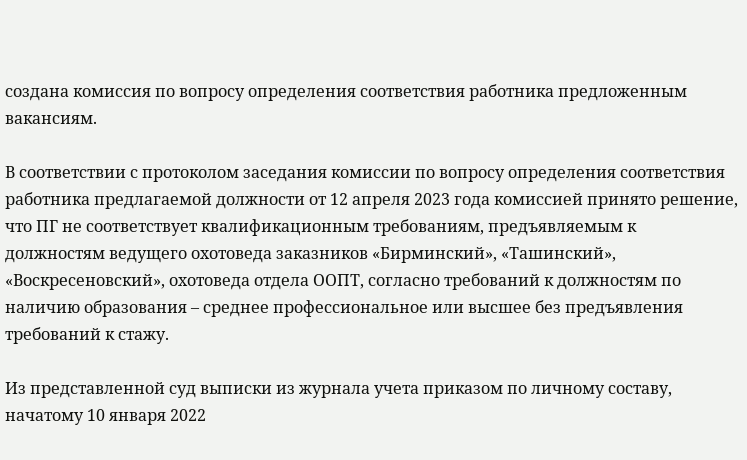создана комиссия по вопросу определения соответствия работника предложенным вакансиям.

В соответствии с протоколом заседания комиссии по вопросу определения соответствия работника предлагаемой должности от 12 апреля 2023 года комиссией принято решение, что ПГ не соответствует квалификационным требованиям, предъявляемым к должностям ведущего охотоведа заказников «Бирминский», «Ташинский», «Воскресеновский», охотоведа отдела ООПТ, согласно требований к должностям по наличию образования – среднее профессиональное или высшее без предъявления требований к стажу.

Из представленной суд выписки из журнала учета приказом по личному составу, начатому 10 января 2022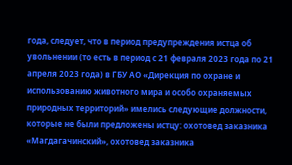года, следует, что в период предупреждения истца об увольнении (то есть в период с 21 февраля 2023 года по 21 апреля 2023 года) в ГБУ АО «Дирекция по охране и использованию животного мира и особо охраняемых природных территорий» имелись следующие должности, которые не были предложены истцу: охотовед заказника «Магдагачинский», охотовед заказника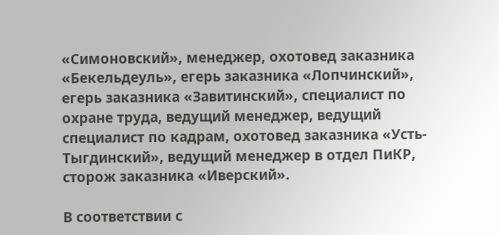«Симоновский», менеджер, охотовед заказника «Бекельдеуль», егерь заказника «Лопчинский», егерь заказника «Завитинский», специалист по охране труда, ведущий менеджер, ведущий специалист по кадрам, охотовед заказника «Усть-Тыгдинский», ведущий менеджер в отдел ПиКР, сторож заказника «Иверский».

В соответствии с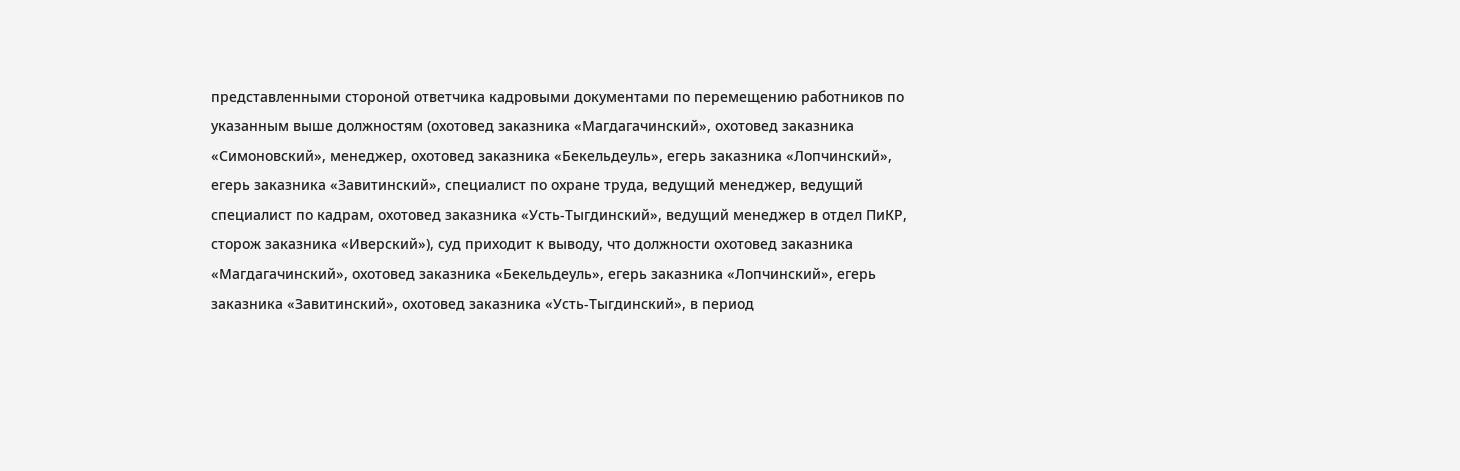представленными стороной ответчика кадровыми документами по перемещению работников по указанным выше должностям (охотовед заказника «Магдагачинский», охотовед заказника «Симоновский», менеджер, охотовед заказника «Бекельдеуль», егерь заказника «Лопчинский», егерь заказника «Завитинский», специалист по охране труда, ведущий менеджер, ведущий специалист по кадрам, охотовед заказника «Усть-Тыгдинский», ведущий менеджер в отдел ПиКР, сторож заказника «Иверский»), суд приходит к выводу, что должности охотовед заказника «Магдагачинский», охотовед заказника «Бекельдеуль», егерь заказника «Лопчинский», егерь заказника «Завитинский», охотовед заказника «Усть-Тыгдинский», в период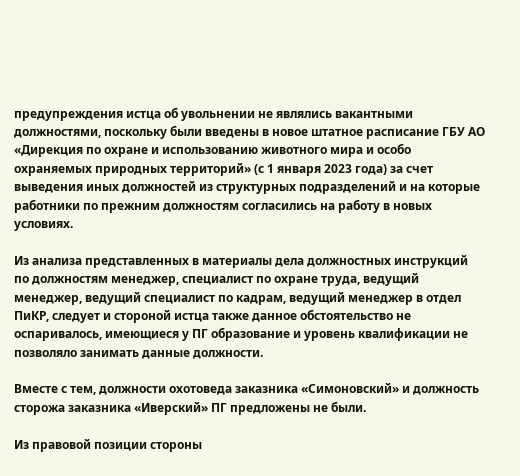предупреждения истца об увольнении не являлись вакантными должностями, поскольку были введены в новое штатное расписание ГБУ АО «Дирекция по охране и использованию животного мира и особо охраняемых природных территорий» (с 1 января 2023 года) за счет выведения иных должностей из структурных подразделений и на которые работники по прежним должностям согласились на работу в новых условиях.

Из анализа представленных в материалы дела должностных инструкций по должностям менеджер, специалист по охране труда, ведущий менеджер, ведущий специалист по кадрам, ведущий менеджер в отдел ПиКР, следует и стороной истца также данное обстоятельство не оспаривалось, имеющиеся у ПГ образование и уровень квалификации не позволяло занимать данные должности.

Вместе с тем, должности охотоведа заказника «Симоновский» и должность сторожа заказника «Иверский» ПГ предложены не были.

Из правовой позиции стороны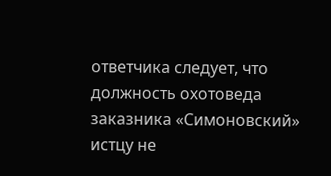ответчика следует, что должность охотоведа заказника «Симоновский» истцу не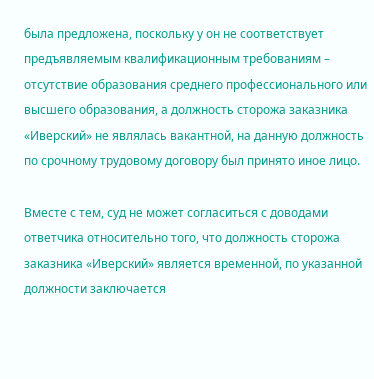была предложена, поскольку у он не соответствует предъявляемым квалификационным требованиям – отсутствие образования среднего профессионального или высшего образования, а должность сторожа заказника «Иверский» не являлась вакантной, на данную должность по срочному трудовому договору был принято иное лицо.

Вместе с тем, суд не может согласиться с доводами ответчика относительно того, что должность сторожа заказника «Иверский» является временной, по указанной должности заключается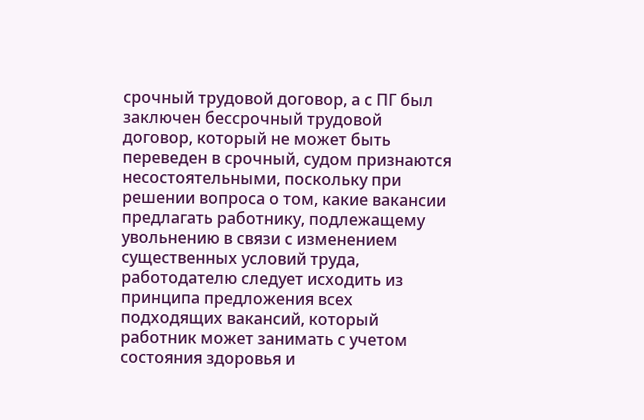срочный трудовой договор, а с ПГ был заключен бессрочный трудовой договор, который не может быть переведен в срочный, судом признаются несостоятельными, поскольку при решении вопроса о том, какие вакансии предлагать работнику, подлежащему увольнению в связи с изменением существенных условий труда, работодателю следует исходить из принципа предложения всех подходящих вакансий, который работник может занимать с учетом состояния здоровья и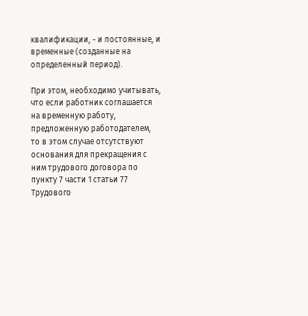квалификации, - и постоянные, и временные (созданные на определенный период).

При этом, необходимо учитывать, что если работник соглашается на временную работу, предложенную работодателем, то в этом случае отсутствуют основания для прекращения с ним трудового договора по пункту 7 части 1 статьи 77 Трудового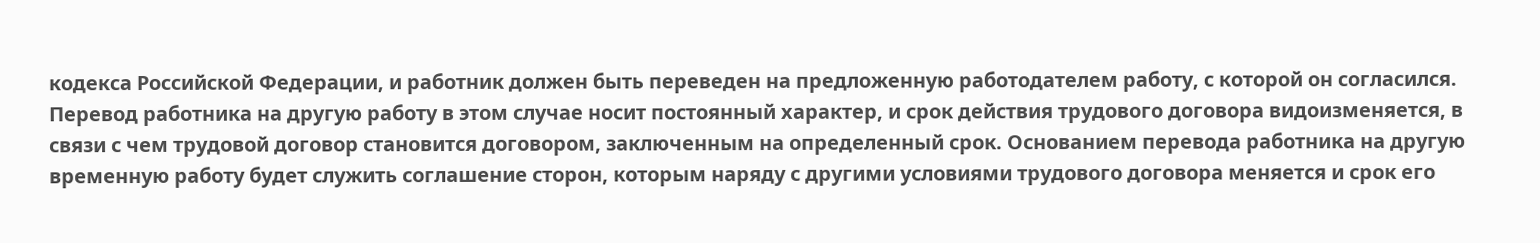кодекса Российской Федерации, и работник должен быть переведен на предложенную работодателем работу, с которой он согласился. Перевод работника на другую работу в этом случае носит постоянный характер, и срок действия трудового договора видоизменяется, в связи с чем трудовой договор становится договором, заключенным на определенный срок. Основанием перевода работника на другую временную работу будет служить соглашение сторон, которым наряду с другими условиями трудового договора меняется и срок его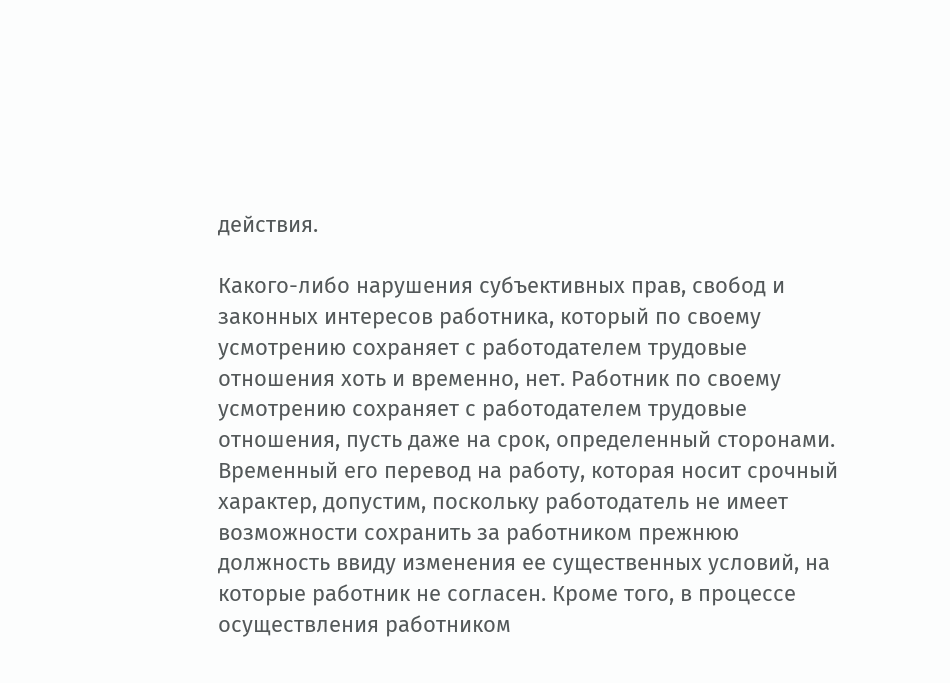действия.

Какого-либо нарушения субъективных прав, свобод и законных интересов работника, который по своему усмотрению сохраняет с работодателем трудовые отношения хоть и временно, нет. Работник по своему усмотрению сохраняет с работодателем трудовые отношения, пусть даже на срок, определенный сторонами. Временный его перевод на работу, которая носит срочный характер, допустим, поскольку работодатель не имеет возможности сохранить за работником прежнюю должность ввиду изменения ее существенных условий, на которые работник не согласен. Кроме того, в процессе осуществления работником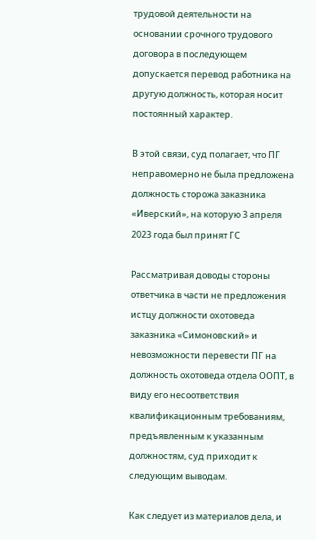трудовой деятельности на основании срочного трудового договора в последующем допускается перевод работника на другую должность, которая носит постоянный характер.

В этой связи, суд полагает, что ПГ неправомерно не была предложена должность сторожа заказника «Иверский», на которую 3 апреля 2023 года был принят ГС

Рассматривая доводы стороны ответчика в части не предложения истцу должности охотоведа заказника «Симоновский» и невозможности перевести ПГ на должность охотоведа отдела ООПТ, в виду его несоответствия квалификационным требованиям, предъявленным к указанным должностям, суд приходит к следующим выводам.

Как следует из материалов дела, и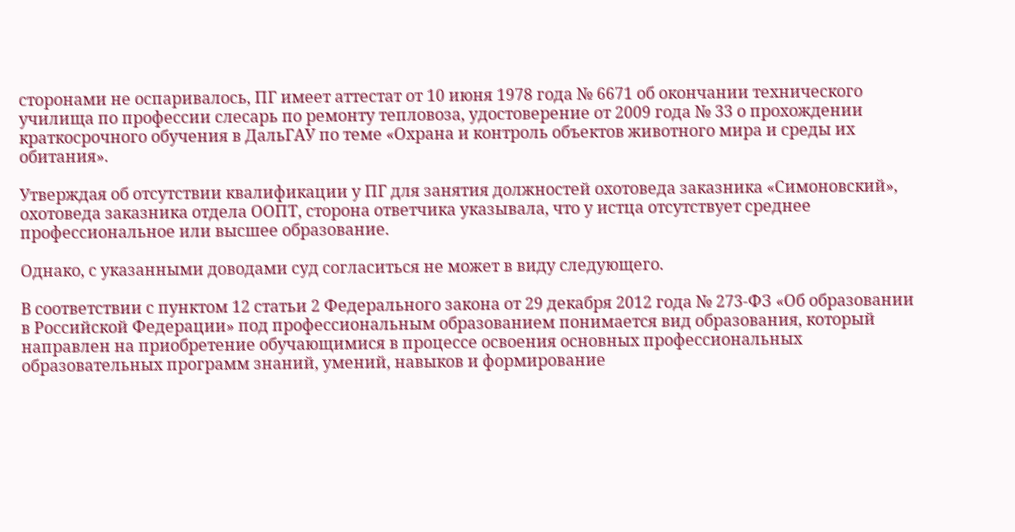сторонами не оспаривалось, ПГ имеет аттестат от 10 июня 1978 года № 6671 об окончании технического училища по профессии слесарь по ремонту тепловоза, удостоверение от 2009 года № 33 о прохождении краткосрочного обучения в ДальГАУ по теме «Охрана и контроль объектов животного мира и среды их обитания».

Утверждая об отсутствии квалификации у ПГ для занятия должностей охотоведа заказника «Симоновский», охотоведа заказника отдела ООПТ, сторона ответчика указывала, что у истца отсутствует среднее профессиональное или высшее образование.

Однако, с указанными доводами суд согласиться не может в виду следующего.

В соответствии с пунктом 12 статьи 2 Федерального закона от 29 декабря 2012 года № 273-ФЗ «Об образовании в Российской Федерации» под профессиональным образованием понимается вид образования, который направлен на приобретение обучающимися в процессе освоения основных профессиональных образовательных программ знаний, умений, навыков и формирование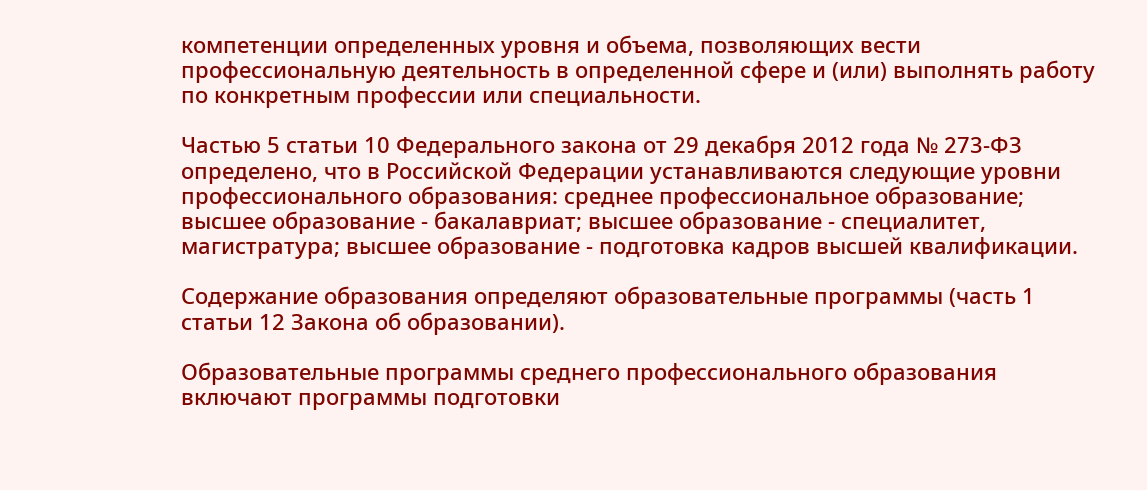компетенции определенных уровня и объема, позволяющих вести профессиональную деятельность в определенной сфере и (или) выполнять работу по конкретным профессии или специальности.

Частью 5 статьи 10 Федерального закона от 29 декабря 2012 года № 273-ФЗ определено, что в Российской Федерации устанавливаются следующие уровни профессионального образования: среднее профессиональное образование; высшее образование - бакалавриат; высшее образование - специалитет, магистратура; высшее образование - подготовка кадров высшей квалификации.

Содержание образования определяют образовательные программы (часть 1 статьи 12 Закона об образовании).

Образовательные программы среднего профессионального образования включают программы подготовки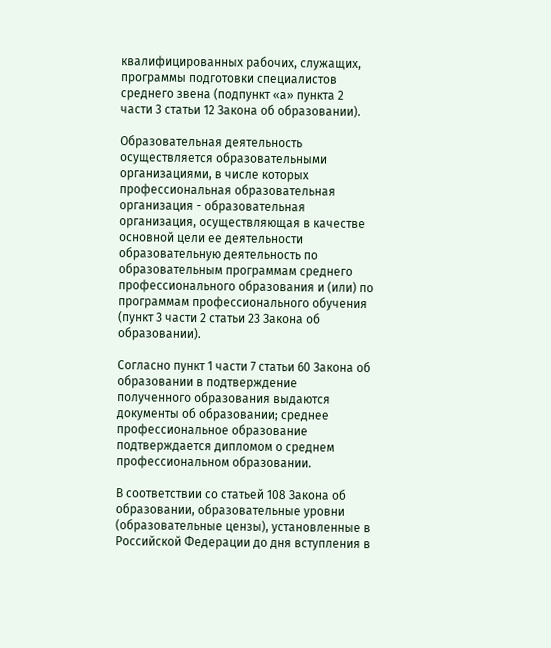квалифицированных рабочих, служащих, программы подготовки специалистов среднего звена (подпункт «а» пункта 2 части 3 статьи 12 Закона об образовании).

Образовательная деятельность осуществляется образовательными организациями, в числе которых профессиональная образовательная организация - образовательная организация, осуществляющая в качестве основной цели ее деятельности образовательную деятельность по образовательным программам среднего профессионального образования и (или) по программам профессионального обучения (пункт 3 части 2 статьи 23 Закона об образовании).

Согласно пункт 1 части 7 статьи 60 Закона об образовании в подтверждение полученного образования выдаются документы об образовании; среднее профессиональное образование подтверждается дипломом о среднем профессиональном образовании.

В соответствии со статьей 108 Закона об образовании, образовательные уровни (образовательные цензы), установленные в Российской Федерации до дня вступления в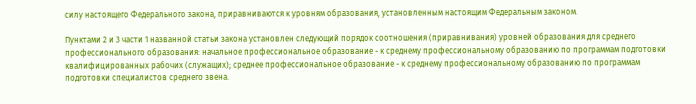силу настоящего Федерального закона, приравниваются к уровням образования, установленным настоящим Федеральным законом.

Пунктами 2 и 3 части 1 названной статьи закона установлен следующий порядок соотношения (приравнивания) уровней образования для среднего профессионального образования: начальное профессиональное образование - к среднему профессиональному образованию по программам подготовки квалифицированных рабочих (служащих); среднее профессиональное образование - к среднему профессиональному образованию по программам подготовки специалистов среднего звена.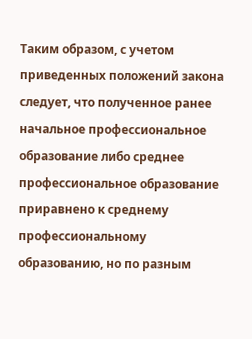Таким образом, с учетом приведенных положений закона следует, что полученное ранее начальное профессиональное образование либо среднее профессиональное образование приравнено к среднему профессиональному образованию, но по разным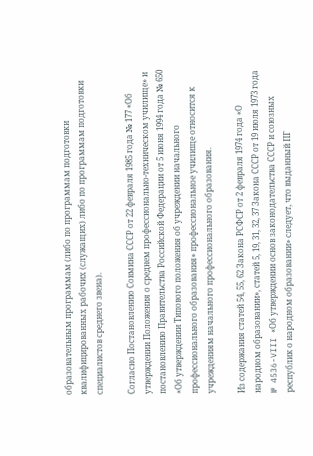образовательным программам (либо по программам подготовки квалифицированных рабочих (служащих) либо по программам подготовки специалистов среднего звена).

Согласно Постановлению Совмина СССР от 22 февраля 1985 года № 177 «Об утверждении Положения о среднем профессионально-техническом училище» и постановлению Правительства Российской Федерации от 5 июня 1994 года № 650 «Об утверждении Типового положения об учреждении начального профессионального образования» профессиональное училище относится к учреждениям начального профессионального образования.

Из содержания статей 54, 55, 62 Закона РСФСР от 2 февраля 1974 года «О народном образовании», статей 5, 19, 31, 32, 37 Закона СССР от 19 июля 1973 года № 4536-VIII «Об утверждении основ законодательства СССР и союзных республик о народном образовании» следует, что выданный ПГ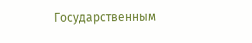Государственным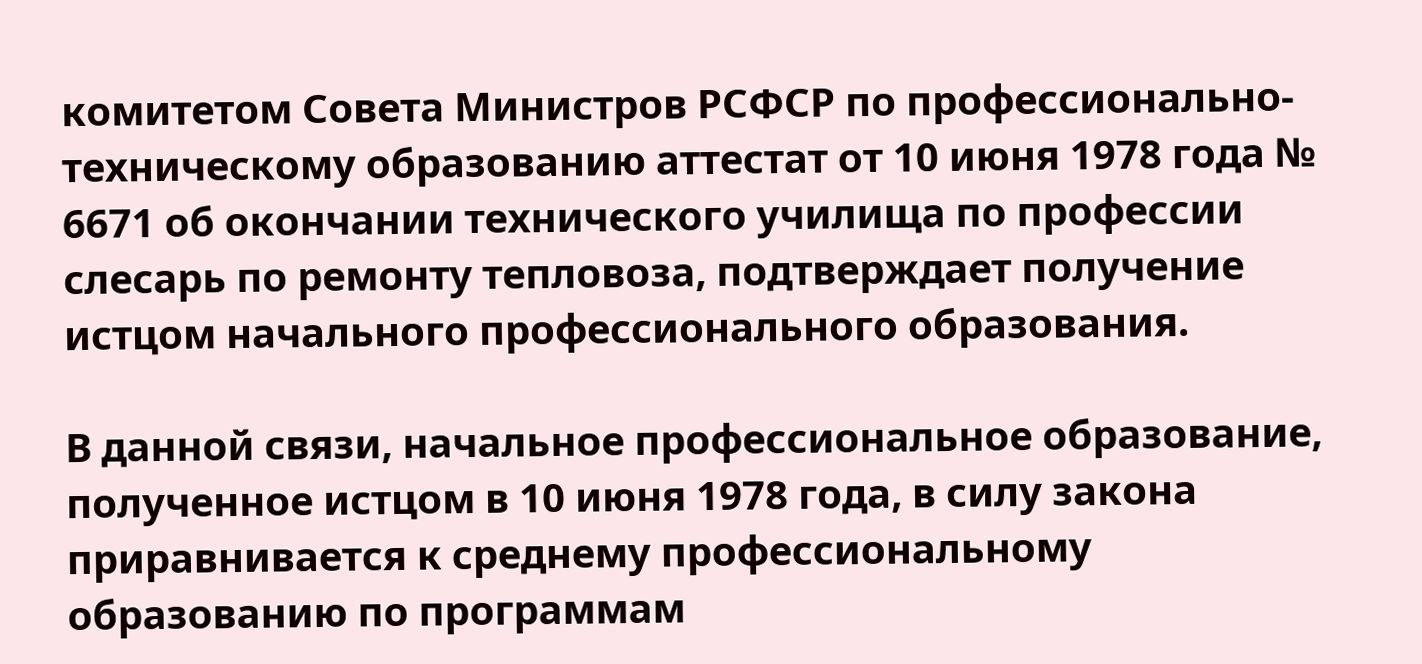комитетом Совета Министров РСФСР по профессионально-техническому образованию аттестат от 10 июня 1978 года № 6671 об окончании технического училища по профессии слесарь по ремонту тепловоза, подтверждает получение истцом начального профессионального образования.

В данной связи, начальное профессиональное образование, полученное истцом в 10 июня 1978 года, в силу закона приравнивается к среднему профессиональному образованию по программам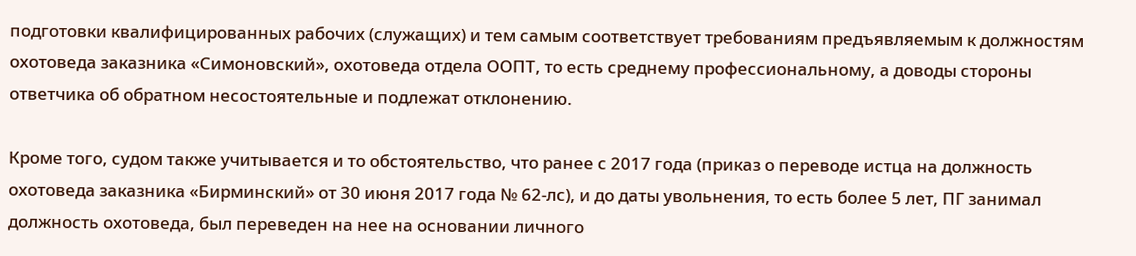подготовки квалифицированных рабочих (служащих) и тем самым соответствует требованиям предъявляемым к должностям охотоведа заказника «Симоновский», охотоведа отдела ООПТ, то есть среднему профессиональному, а доводы стороны ответчика об обратном несостоятельные и подлежат отклонению.

Кроме того, судом также учитывается и то обстоятельство, что ранее с 2017 года (приказ о переводе истца на должность охотоведа заказника «Бирминский» от 30 июня 2017 года № 62-лс), и до даты увольнения, то есть более 5 лет, ПГ занимал должность охотоведа, был переведен на нее на основании личного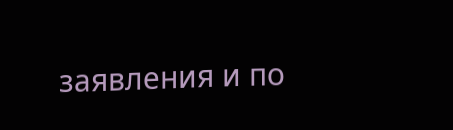заявления и по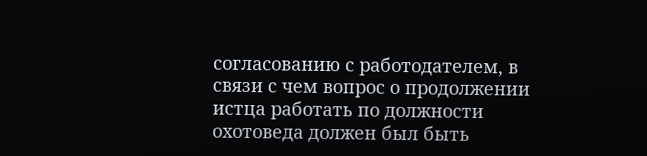согласованию с работодателем, в связи с чем вопрос о продолжении истца работать по должности охотоведа должен был быть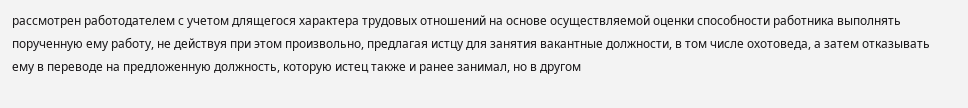рассмотрен работодателем с учетом длящегося характера трудовых отношений на основе осуществляемой оценки способности работника выполнять порученную ему работу, не действуя при этом произвольно, предлагая истцу для занятия вакантные должности, в том числе охотоведа, а затем отказывать ему в переводе на предложенную должность, которую истец также и ранее занимал, но в другом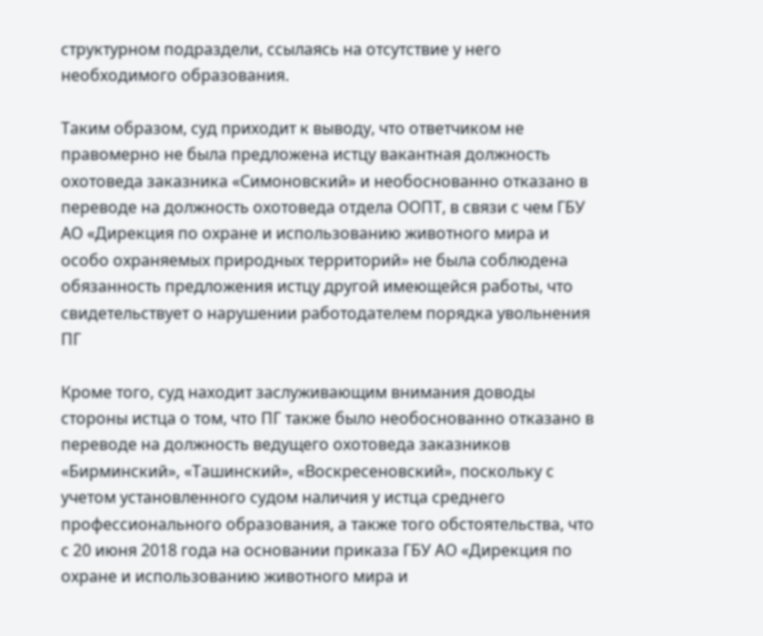структурном подраздели, ссылаясь на отсутствие у него необходимого образования.

Таким образом, суд приходит к выводу, что ответчиком не правомерно не была предложена истцу вакантная должность охотоведа заказника «Симоновский» и необоснованно отказано в переводе на должность охотоведа отдела ООПТ, в связи с чем ГБУ АО «Дирекция по охране и использованию животного мира и особо охраняемых природных территорий» не была соблюдена обязанность предложения истцу другой имеющейся работы, что свидетельствует о нарушении работодателем порядка увольнения ПГ

Кроме того, суд находит заслуживающим внимания доводы стороны истца о том, что ПГ также было необоснованно отказано в переводе на должность ведущего охотоведа заказников «Бирминский», «Ташинский», «Воскресеновский», поскольку с учетом установленного судом наличия у истца среднего профессионального образования, а также того обстоятельства, что с 20 июня 2018 года на основании приказа ГБУ АО «Дирекция по охране и использованию животного мира и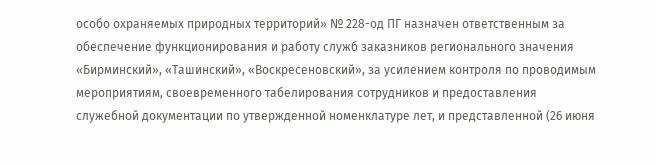особо охраняемых природных территорий» № 228-од ПГ назначен ответственным за обеспечение функционирования и работу служб заказников регионального значения «Бирминский», «Ташинский», «Воскресеновский», за усилением контроля по проводимым мероприятиям, своевременного табелирования сотрудников и предоставления служебной документации по утвержденной номенклатуре лет, и представленной (26 июня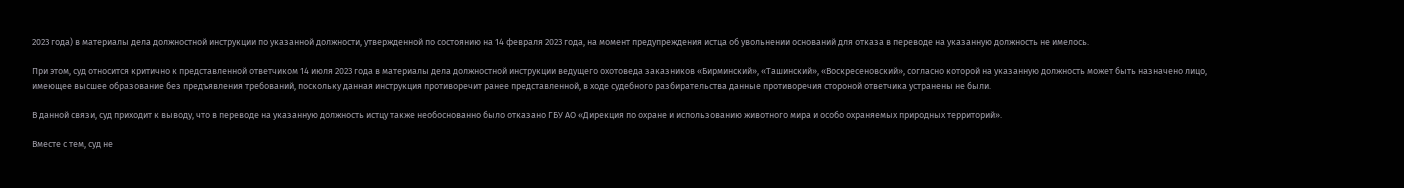2023 года) в материалы дела должностной инструкции по указанной должности, утвержденной по состоянию на 14 февраля 2023 года, на момент предупреждения истца об увольнении оснований для отказа в переводе на указанную должность не имелось.

При этом, суд относится критично к представленной ответчиком 14 июля 2023 года в материалы дела должностной инструкции ведущего охотоведа заказников «Бирминский», «Ташинский», «Воскресеновский», согласно которой на указанную должность может быть назначено лицо, имеющее высшее образование без предъявления требований, поскольку данная инструкция противоречит ранее представленной, в ходе судебного разбирательства данные противоречия стороной ответчика устранены не были.

В данной связи, суд приходит к выводу, что в переводе на указанную должность истцу также необоснованно было отказано ГБУ АО «Дирекция по охране и использованию животного мира и особо охраняемых природных территорий».

Вместе с тем, суд не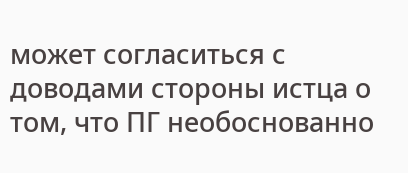может согласиться с доводами стороны истца о том, что ПГ необоснованно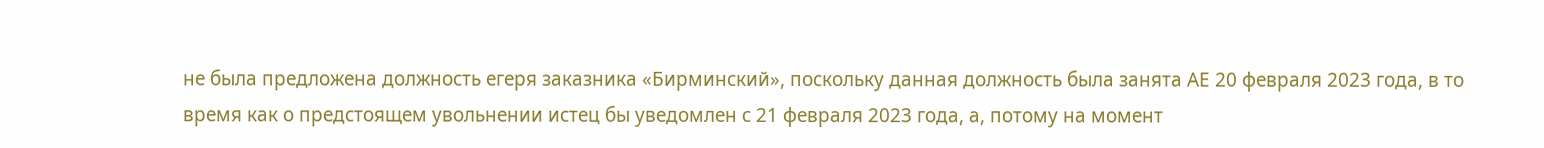не была предложена должность егеря заказника «Бирминский», поскольку данная должность была занята АЕ 20 февраля 2023 года, в то время как о предстоящем увольнении истец бы уведомлен с 21 февраля 2023 года, а, потому на момент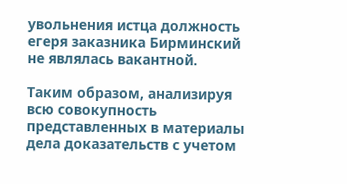увольнения истца должность егеря заказника Бирминский не являлась вакантной.

Таким образом, анализируя всю совокупность представленных в материалы дела доказательств с учетом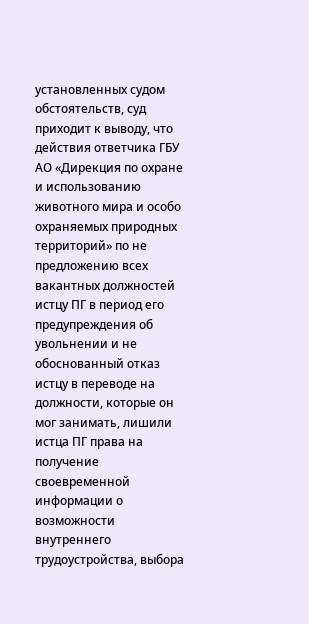установленных судом обстоятельств, суд приходит к выводу, что действия ответчика ГБУ АО «Дирекция по охране и использованию животного мира и особо охраняемых природных территорий» по не предложению всех вакантных должностей истцу ПГ в период его предупреждения об увольнении и не обоснованный отказ истцу в переводе на должности, которые он мог занимать, лишили истца ПГ права на получение своевременной информации о возможности внутреннего трудоустройства, выбора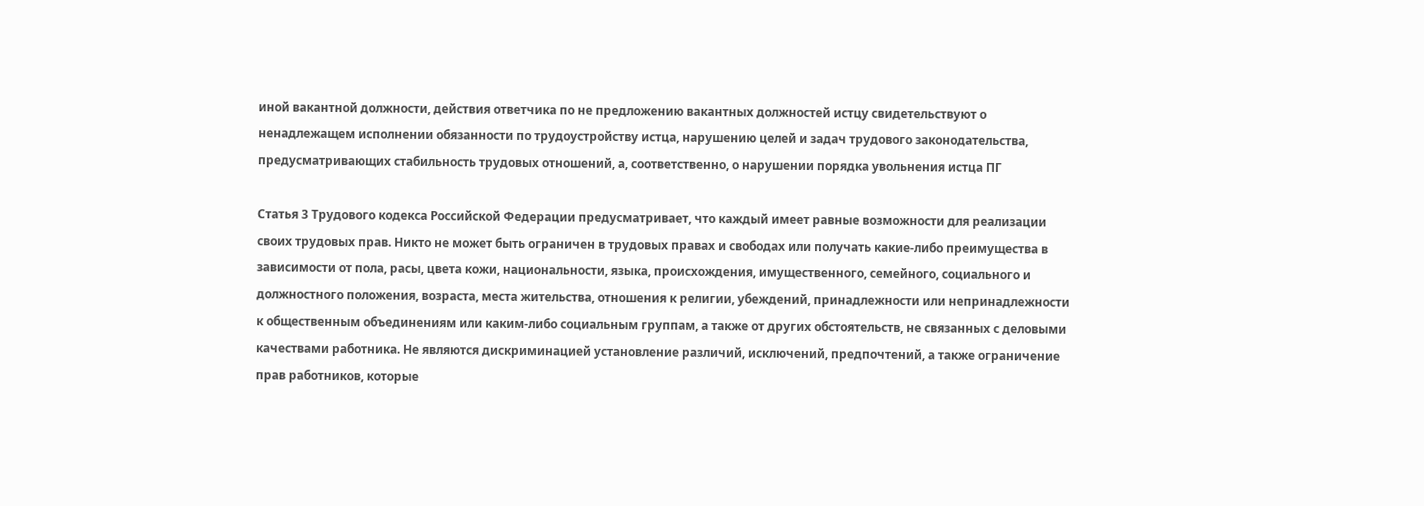иной вакантной должности, действия ответчика по не предложению вакантных должностей истцу свидетельствуют о ненадлежащем исполнении обязанности по трудоустройству истца, нарушению целей и задач трудового законодательства, предусматривающих стабильность трудовых отношений, а, соответственно, о нарушении порядка увольнения истца ПГ

Статья 3 Трудового кодекса Российской Федерации предусматривает, что каждый имеет равные возможности для реализации своих трудовых прав. Никто не может быть ограничен в трудовых правах и свободах или получать какие-либо преимущества в зависимости от пола, расы, цвета кожи, национальности, языка, происхождения, имущественного, семейного, социального и должностного положения, возраста, места жительства, отношения к религии, убеждений, принадлежности или непринадлежности к общественным объединениям или каким-либо социальным группам, а также от других обстоятельств, не связанных с деловыми качествами работника. Не являются дискриминацией установление различий, исключений, предпочтений, а также ограничение прав работников, которые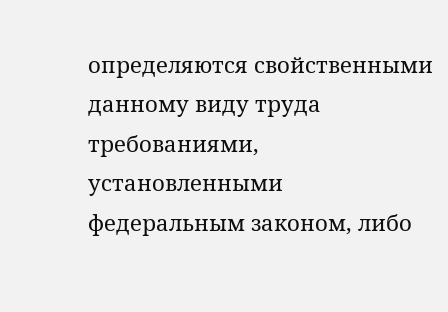определяются свойственными данному виду труда требованиями, установленными федеральным законом, либо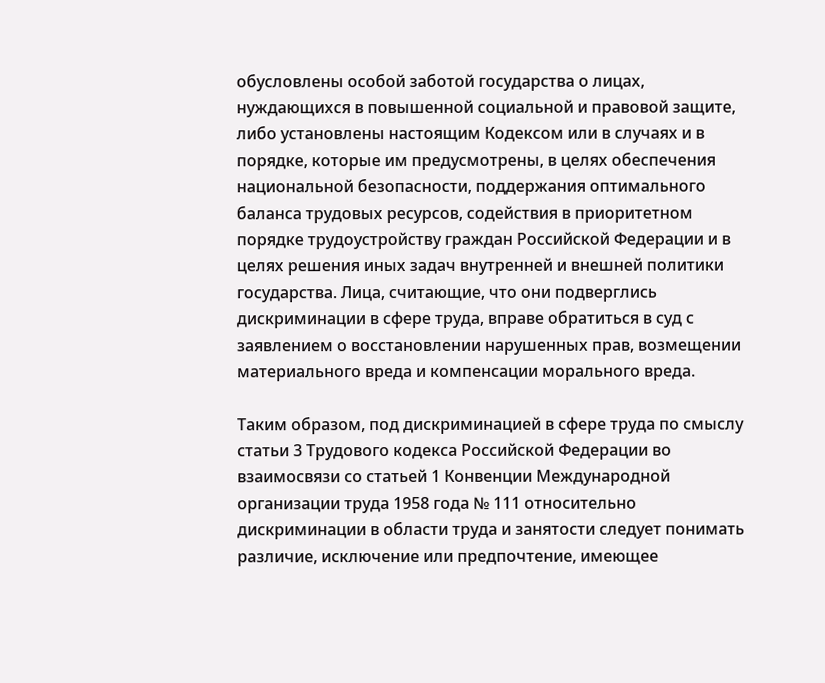обусловлены особой заботой государства о лицах, нуждающихся в повышенной социальной и правовой защите, либо установлены настоящим Кодексом или в случаях и в порядке, которые им предусмотрены, в целях обеспечения национальной безопасности, поддержания оптимального баланса трудовых ресурсов, содействия в приоритетном порядке трудоустройству граждан Российской Федерации и в целях решения иных задач внутренней и внешней политики государства. Лица, считающие, что они подверглись дискриминации в сфере труда, вправе обратиться в суд с заявлением о восстановлении нарушенных прав, возмещении материального вреда и компенсации морального вреда.

Таким образом, под дискриминацией в сфере труда по смыслу статьи 3 Трудового кодекса Российской Федерации во взаимосвязи со статьей 1 Конвенции Международной организации труда 1958 года № 111 относительно дискриминации в области труда и занятости следует понимать различие, исключение или предпочтение, имеющее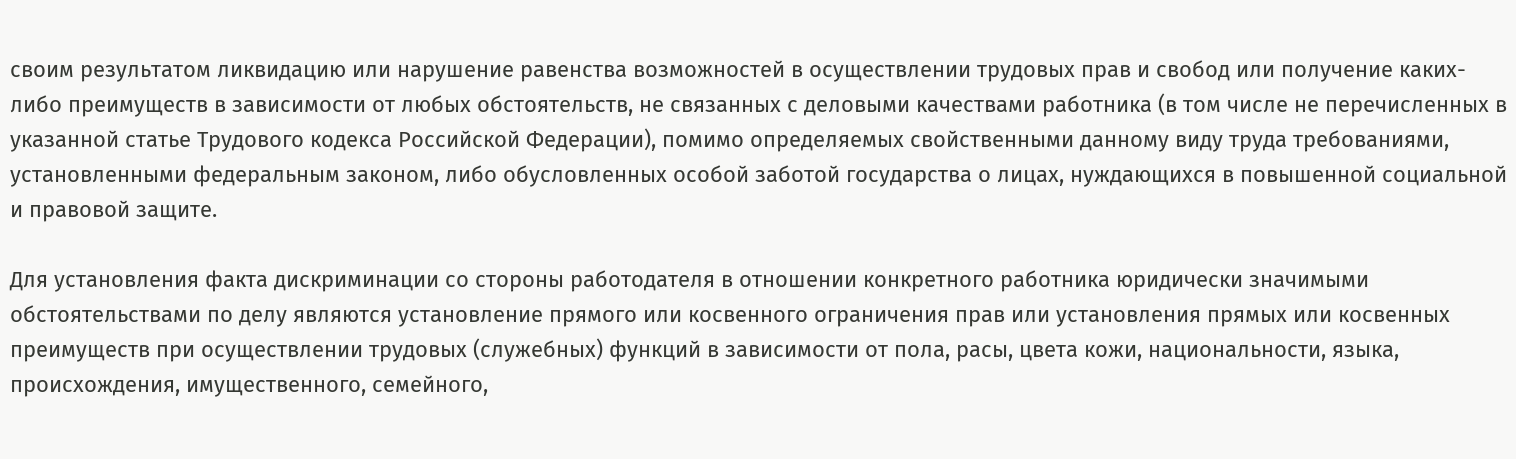своим результатом ликвидацию или нарушение равенства возможностей в осуществлении трудовых прав и свобод или получение каких-либо преимуществ в зависимости от любых обстоятельств, не связанных с деловыми качествами работника (в том числе не перечисленных в указанной статье Трудового кодекса Российской Федерации), помимо определяемых свойственными данному виду труда требованиями, установленными федеральным законом, либо обусловленных особой заботой государства о лицах, нуждающихся в повышенной социальной и правовой защите.

Для установления факта дискриминации со стороны работодателя в отношении конкретного работника юридически значимыми обстоятельствами по делу являются установление прямого или косвенного ограничения прав или установления прямых или косвенных преимуществ при осуществлении трудовых (служебных) функций в зависимости от пола, расы, цвета кожи, национальности, языка, происхождения, имущественного, семейного,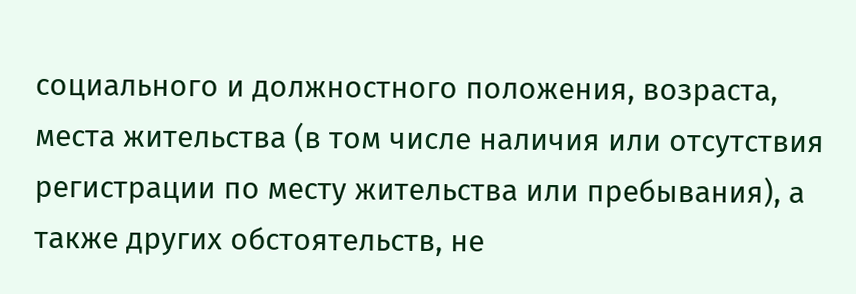социального и должностного положения, возраста, места жительства (в том числе наличия или отсутствия регистрации по месту жительства или пребывания), а также других обстоятельств, не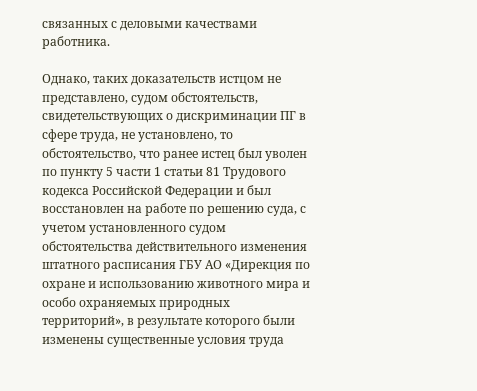связанных с деловыми качествами работника.

Однако, таких доказательств истцом не представлено, судом обстоятельств, свидетельствующих о дискриминации ПГ в сфере труда, не установлено, то обстоятельство, что ранее истец был уволен по пункту 5 части 1 статьи 81 Трудового кодекса Российской Федерации и был восстановлен на работе по решению суда, с учетом установленного судом обстоятельства действительного изменения штатного расписания ГБУ АО «Дирекция по охране и использованию животного мира и особо охраняемых природных территорий», в результате которого были изменены существенные условия труда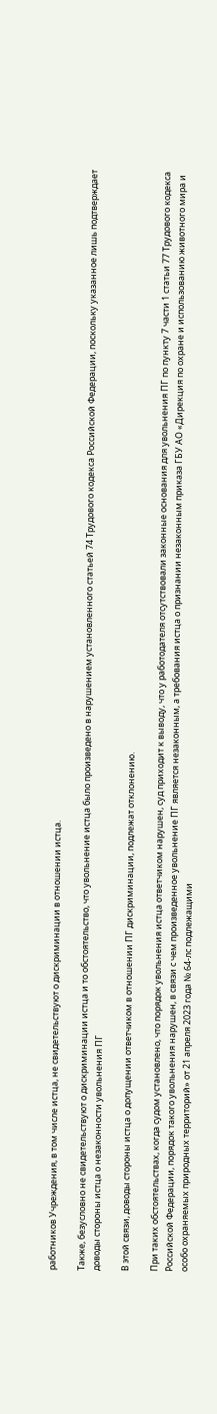работников Учреждения, в том числе истца, не свидетельствуют о дискриминации в отношении истца.

Также, безусловно не свидетельствуют о дискриминации истца и то обстоятельство, что увольнение истца было произведено в нарушением установленного статьей 74 Трудового кодекса Российской Федерации, поскольку указанное лишь подтверждает доводы стороны истца о незаконности увольнения ПГ

В этой связи, доводы стороны истца о допущении ответчиком в отношении ПГ дискриминации, подлежат отклонению.

При таких обстоятельствах, когда судом установлено, что порядок увольнения истца ответчиком нарушен, суд приходит к выводу, что у работодателя отсутствовали законные основания для увольнения ПГ по пункту 7 части 1 статьи 77 Трудового кодекса Российской Федерации, порядок такого увольнения нарушен, в связи с чем произведенное увольнение ПГ является незаконным, а требования истца о признании незаконным приказа ГБУ АО «Дирекция по охране и использованию животного мира и особо охраняемых природных территорий» от 21 апреля 2023 года № 64-лс подлежащими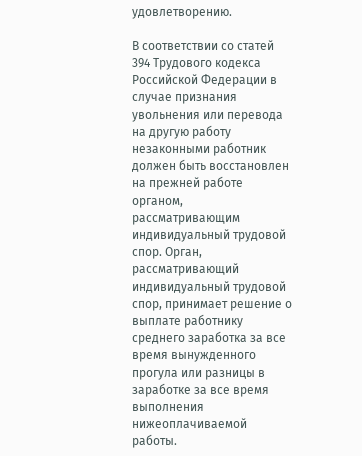удовлетворению.

В соответствии со статей 394 Трудового кодекса Российской Федерации в случае признания увольнения или перевода на другую работу незаконными работник должен быть восстановлен на прежней работе органом, рассматривающим индивидуальный трудовой спор. Орган, рассматривающий индивидуальный трудовой спор, принимает решение о выплате работнику среднего заработка за все время вынужденного прогула или разницы в заработке за все время выполнения нижеоплачиваемой работы.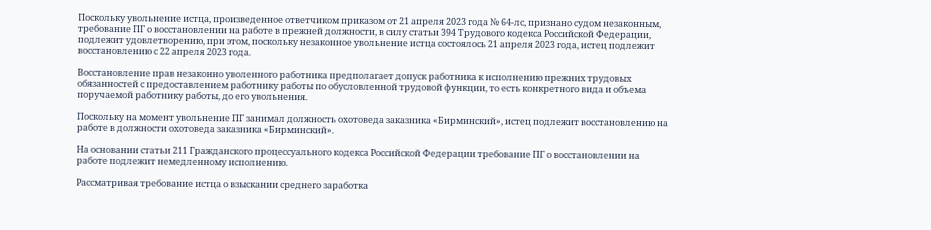Поскольку увольнение истца, произведенное ответчиком приказом от 21 апреля 2023 года № 64-лс, признано судом незаконным, требование ПГ о восстановлении на работе в прежней должности, в силу статьи 394 Трудового кодекса Российской Федерации, подлежит удовлетворению, при этом, поскольку незаконное увольнение истца состоялось 21 апреля 2023 года, истец подлежит восстановлению с 22 апреля 2023 года.

Восстановление прав незаконно уволенного работника предполагает допуск работника к исполнению прежних трудовых обязанностей с предоставлением работнику работы по обусловленной трудовой функции, то есть конкретного вида и объема поручаемой работнику работы, до его увольнения.

Поскольку на момент увольнение ПГ занимал должность охотоведа заказника «Бирминский», истец подлежит восстановлению на работе в должности охотоведа заказника «Бирминский».

На основании статьи 211 Гражданского процессуального кодекса Российской Федерации требование ПГ о восстановлении на работе подлежит немедленному исполнению.

Рассматривая требование истца о взыскании среднего заработка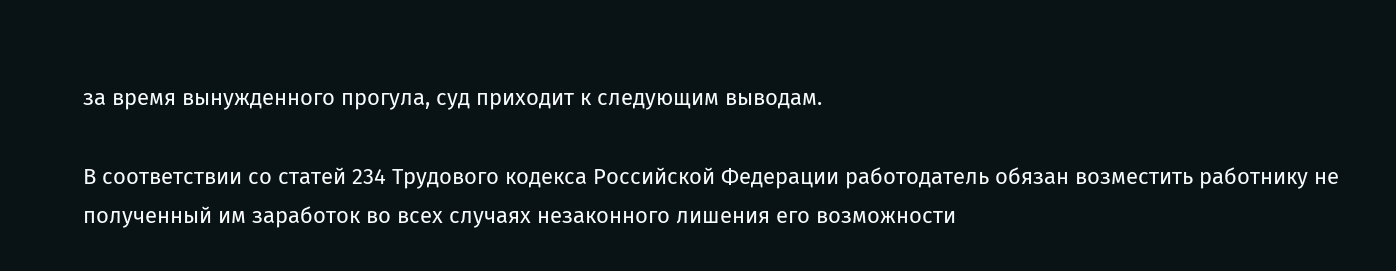за время вынужденного прогула, суд приходит к следующим выводам.

В соответствии со статей 234 Трудового кодекса Российской Федерации работодатель обязан возместить работнику не полученный им заработок во всех случаях незаконного лишения его возможности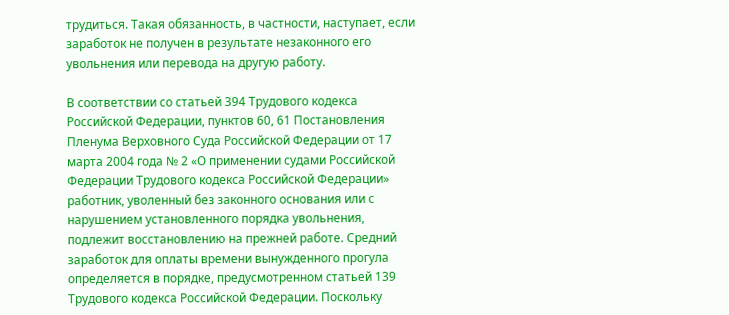трудиться. Такая обязанность, в частности, наступает, если заработок не получен в результате незаконного его увольнения или перевода на другую работу.

В соответствии со статьей 394 Трудового кодекса Российской Федерации, пунктов 60, 61 Постановления Пленума Верховного Суда Российской Федерации от 17 марта 2004 года № 2 «О применении судами Российской Федерации Трудового кодекса Российской Федерации» работник, уволенный без законного основания или с нарушением установленного порядка увольнения, подлежит восстановлению на прежней работе. Средний заработок для оплаты времени вынужденного прогула определяется в порядке, предусмотренном статьей 139 Трудового кодекса Российской Федерации. Поскольку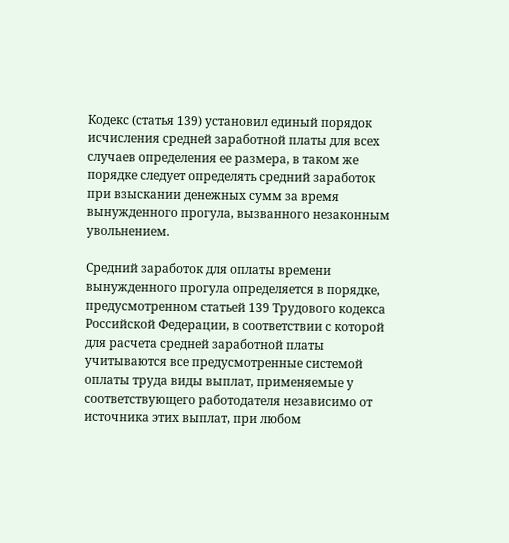Кодекс (статья 139) установил единый порядок исчисления средней заработной платы для всех случаев определения ее размера, в таком же порядке следует определять средний заработок при взыскании денежных сумм за время вынужденного прогула, вызванного незаконным увольнением.

Средний заработок для оплаты времени вынужденного прогула определяется в порядке, предусмотренном статьей 139 Трудового кодекса Российской Федерации, в соответствии с которой для расчета средней заработной платы учитываются все предусмотренные системой оплаты труда виды выплат, применяемые у соответствующего работодателя независимо от источника этих выплат, при любом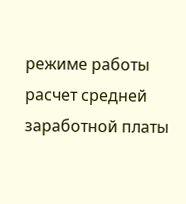режиме работы расчет средней заработной платы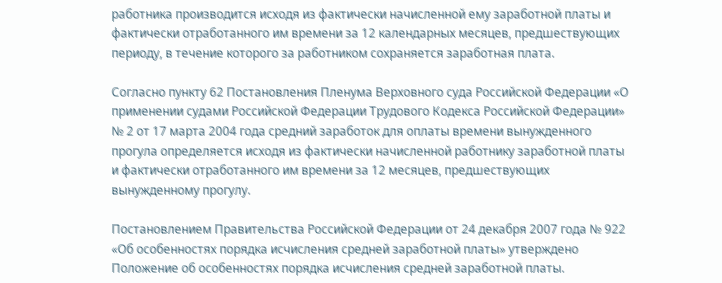работника производится исходя из фактически начисленной ему заработной платы и фактически отработанного им времени за 12 календарных месяцев, предшествующих периоду, в течение которого за работником сохраняется заработная плата.

Согласно пункту 62 Постановления Пленума Верховного суда Российской Федерации «О применении судами Российской Федерации Трудового Кодекса Российской Федерации» № 2 от 17 марта 2004 года средний заработок для оплаты времени вынужденного прогула определяется исходя из фактически начисленной работнику заработной платы и фактически отработанного им времени за 12 месяцев, предшествующих вынужденному прогулу.

Постановлением Правительства Российской Федерации от 24 декабря 2007 года № 922 «Об особенностях порядка исчисления средней заработной платы» утверждено Положение об особенностях порядка исчисления средней заработной платы.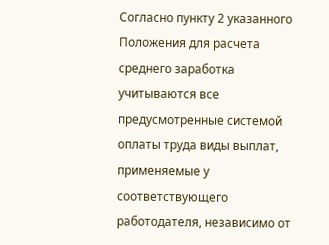Согласно пункту 2 указанного Положения для расчета среднего заработка учитываются все предусмотренные системой оплаты труда виды выплат, применяемые у соответствующего работодателя, независимо от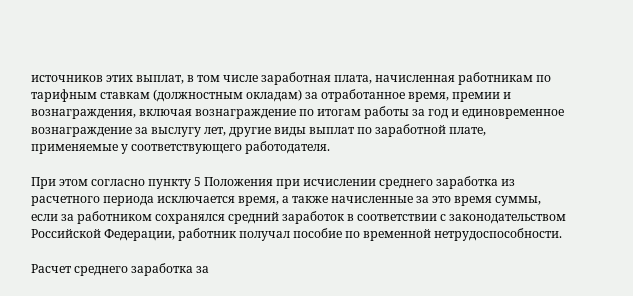источников этих выплат, в том числе заработная плата, начисленная работникам по тарифным ставкам (должностным окладам) за отработанное время, премии и вознаграждения, включая вознаграждение по итогам работы за год и единовременное вознаграждение за выслугу лет, другие виды выплат по заработной плате, применяемые у соответствующего работодателя.

При этом согласно пункту 5 Положения при исчислении среднего заработка из расчетного периода исключается время, а также начисленные за это время суммы, если за работником сохранялся средний заработок в соответствии с законодательством Российской Федерации, работник получал пособие по временной нетрудоспособности.

Расчет среднего заработка за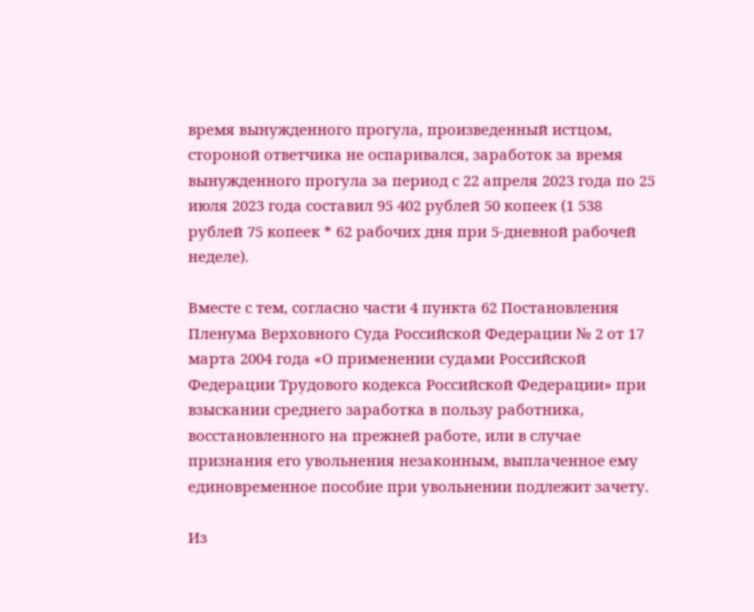время вынужденного прогула, произведенный истцом, стороной ответчика не оспаривался, заработок за время вынужденного прогула за период с 22 апреля 2023 года по 25 июля 2023 года составил 95 402 рублей 50 копеек (1 538 рублей 75 копеек * 62 рабочих дня при 5-дневной рабочей неделе).

Вместе с тем, согласно части 4 пункта 62 Постановления Пленума Верховного Суда Российской Федерации № 2 от 17 марта 2004 года «О применении судами Российской Федерации Трудового кодекса Российской Федерации» при взыскании среднего заработка в пользу работника, восстановленного на прежней работе, или в случае признания его увольнения незаконным, выплаченное ему единовременное пособие при увольнении подлежит зачету.

Из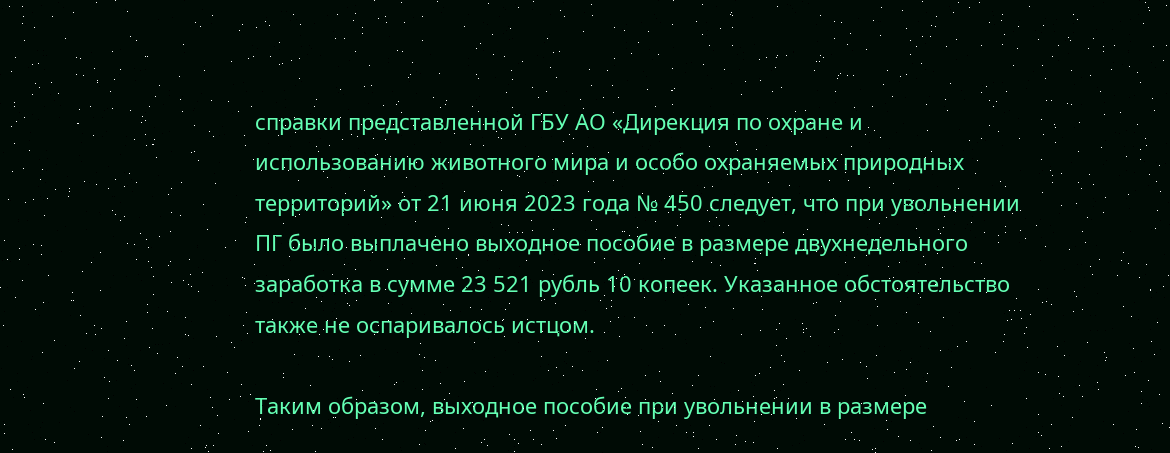справки представленной ГБУ АО «Дирекция по охране и использованию животного мира и особо охраняемых природных территорий» от 21 июня 2023 года № 450 следует, что при увольнении ПГ было выплачено выходное пособие в размере двухнедельного заработка в сумме 23 521 рубль 10 копеек. Указанное обстоятельство также не оспаривалось истцом.

Таким образом, выходное пособие при увольнении в размере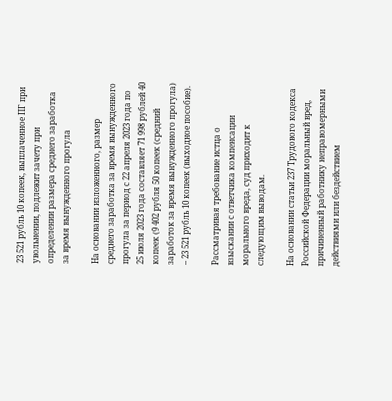23 521 рубль 10 копеек, выплаченное ПГ при увольнении, подлежит зачету при определении размера среднего заработка за время вынужденного прогула

На основании изложенного, размер среднего заработка за время вынужденного прогула за период с 22 апреля 2023 года по 25 июля 2023 года составляет 71 998 рублей 40 копеек (9 402 рубля 50 копеек (средний заработок за время вынужденного прогула) – 23 521 рубль 10 копеек (выходное пособие).

Рассматривая требование истца о взыскании с ответчика компенсации морального вреда, суд приходит к следующим выводам.

На основании статьи 237 Трудового кодекса Российской Федерации моральный вред, причиненный работнику неправомерными действиями или бездействием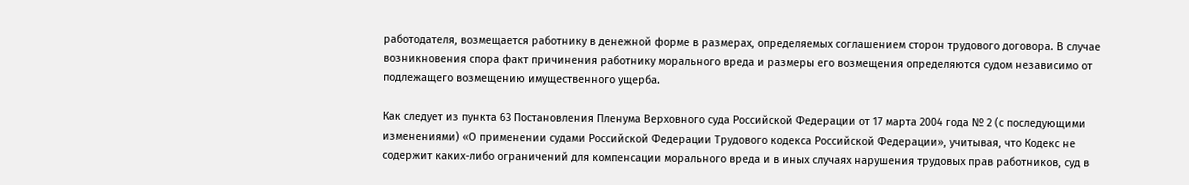работодателя, возмещается работнику в денежной форме в размерах, определяемых соглашением сторон трудового договора. В случае возникновения спора факт причинения работнику морального вреда и размеры его возмещения определяются судом независимо от подлежащего возмещению имущественного ущерба.

Как следует из пункта 63 Постановления Пленума Верховного суда Российской Федерации от 17 марта 2004 года № 2 (с последующими изменениями) «О применении судами Российской Федерации Трудового кодекса Российской Федерации», учитывая, что Кодекс не содержит каких-либо ограничений для компенсации морального вреда и в иных случаях нарушения трудовых прав работников, суд в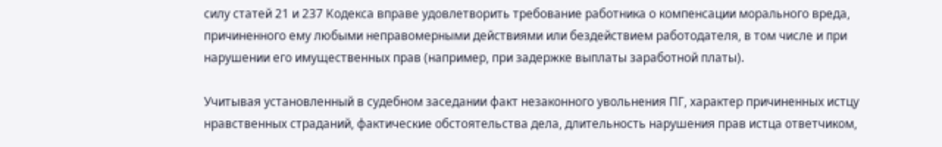силу статей 21 и 237 Кодекса вправе удовлетворить требование работника о компенсации морального вреда, причиненного ему любыми неправомерными действиями или бездействием работодателя, в том числе и при нарушении его имущественных прав (например, при задержке выплаты заработной платы).

Учитывая установленный в судебном заседании факт незаконного увольнения ПГ, характер причиненных истцу нравственных страданий, фактические обстоятельства дела, длительность нарушения прав истца ответчиком,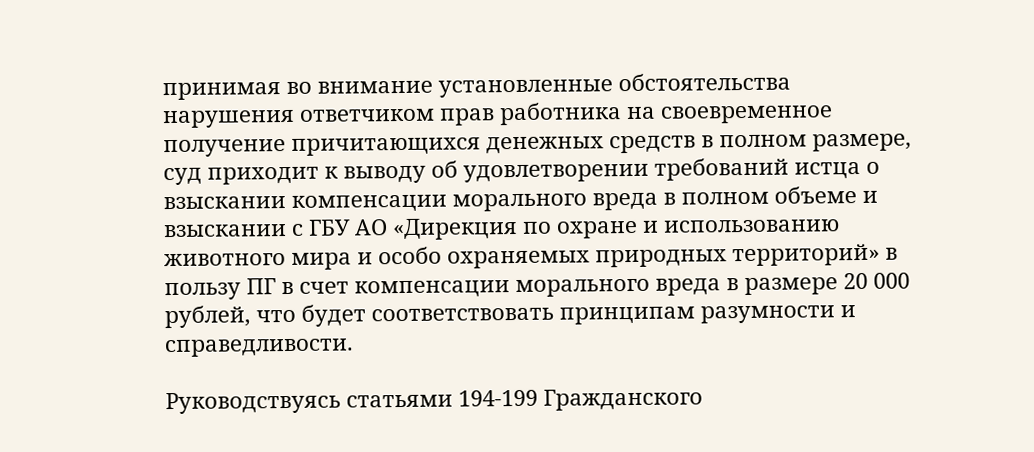принимая во внимание установленные обстоятельства нарушения ответчиком прав работника на своевременное получение причитающихся денежных средств в полном размере, суд приходит к выводу об удовлетворении требований истца о взыскании компенсации морального вреда в полном объеме и взыскании с ГБУ АО «Дирекция по охране и использованию животного мира и особо охраняемых природных территорий» в пользу ПГ в счет компенсации морального вреда в размере 20 000 рублей, что будет соответствовать принципам разумности и справедливости.

Руководствуясь статьями 194-199 Гражданского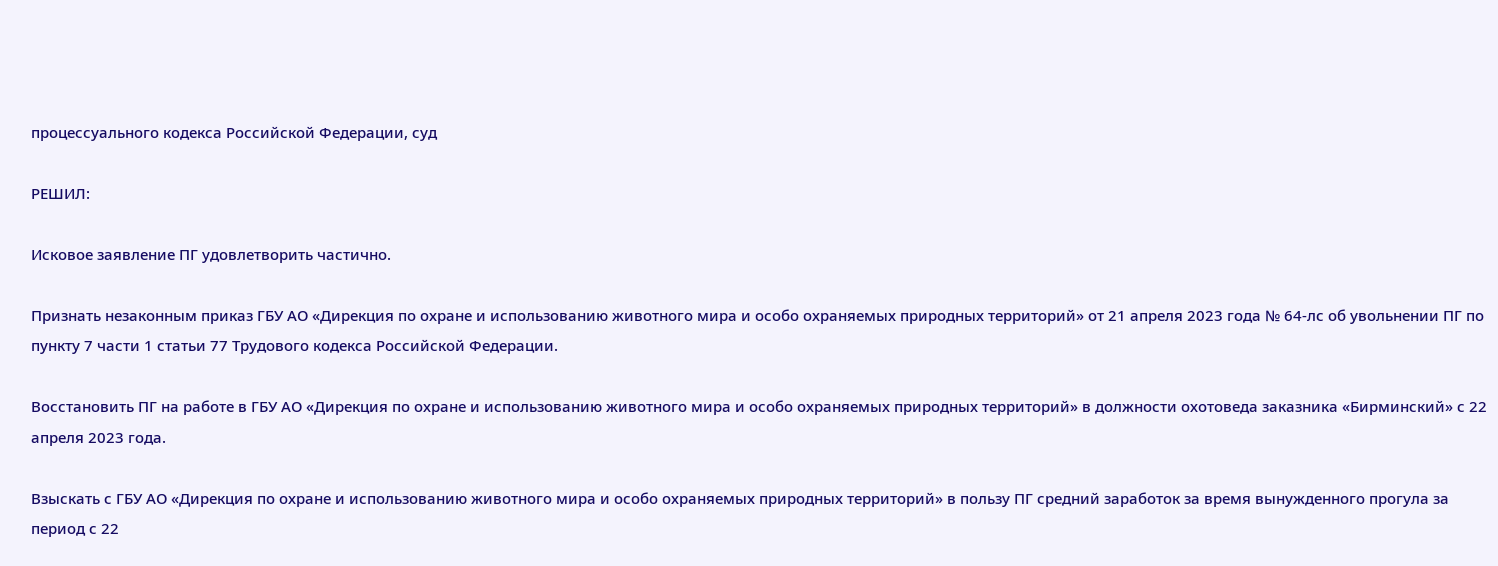процессуального кодекса Российской Федерации, суд

РЕШИЛ:

Исковое заявление ПГ удовлетворить частично.

Признать незаконным приказ ГБУ АО «Дирекция по охране и использованию животного мира и особо охраняемых природных территорий» от 21 апреля 2023 года № 64-лс об увольнении ПГ по пункту 7 части 1 статьи 77 Трудового кодекса Российской Федерации.

Восстановить ПГ на работе в ГБУ АО «Дирекция по охране и использованию животного мира и особо охраняемых природных территорий» в должности охотоведа заказника «Бирминский» с 22 апреля 2023 года.

Взыскать с ГБУ АО «Дирекция по охране и использованию животного мира и особо охраняемых природных территорий» в пользу ПГ средний заработок за время вынужденного прогула за период с 22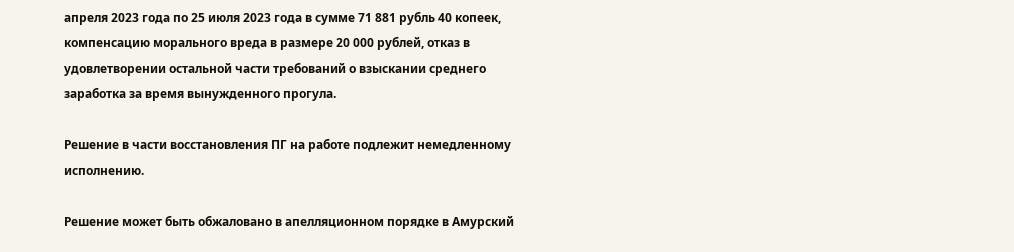апреля 2023 года по 25 июля 2023 года в сумме 71 881 рубль 40 копеек, компенсацию морального вреда в размере 20 000 рублей, отказ в удовлетворении остальной части требований о взыскании среднего заработка за время вынужденного прогула.

Решение в части восстановления ПГ на работе подлежит немедленному исполнению.

Решение может быть обжаловано в апелляционном порядке в Амурский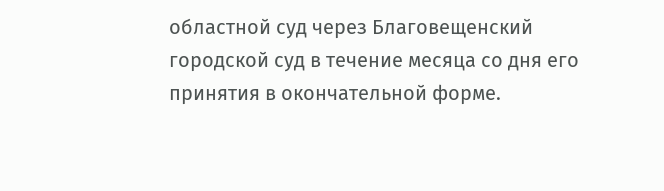областной суд через Благовещенский городской суд в течение месяца со дня его принятия в окончательной форме.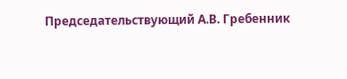Председательствующий А.В. Гребенник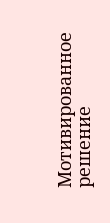Мотивированное решение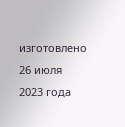изготовлено 26 июля 2023 года